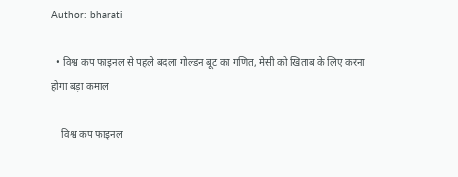Author: bharati

  • विश्व कप फाइनल से पहले बदला गोल्डन बूट का गणित, मेसी को खिताब के लिए करना होगा बड़ा कमाल

    विश्व कप फाइनल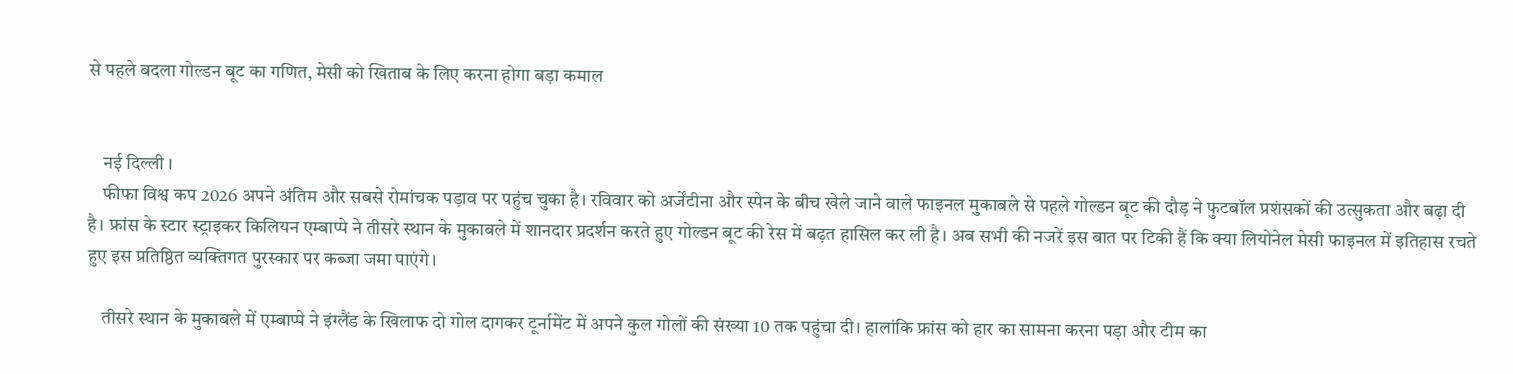से पहले बदला गोल्डन बूट का गणित, मेसी को खिताब के लिए करना होगा बड़ा कमाल


    नई दिल्ली ।
    फीफा विश्व कप 2026 अपने अंतिम और सबसे रोमांचक पड़ाव पर पहुंच चुका है। रविवार को अर्जेंटीना और स्पेन के बीच खेले जाने वाले फाइनल मुकाबले से पहले गोल्डन बूट की दौड़ ने फुटबॉल प्रशंसकों की उत्सुकता और बढ़ा दी है। फ्रांस के स्टार स्ट्राइकर किलियन एम्बाप्पे ने तीसरे स्थान के मुकाबले में शानदार प्रदर्शन करते हुए गोल्डन बूट की रेस में बढ़त हासिल कर ली है। अब सभी की नजरें इस बात पर टिकी हैं कि क्या लियोनेल मेसी फाइनल में इतिहास रचते हुए इस प्रतिष्ठित व्यक्तिगत पुरस्कार पर कब्जा जमा पाएंगे।

    तीसरे स्थान के मुकाबले में एम्बाप्पे ने इंग्लैंड के खिलाफ दो गोल दागकर टूर्नामेंट में अपने कुल गोलों की संख्या 10 तक पहुंचा दी। हालांकि फ्रांस को हार का सामना करना पड़ा और टीम का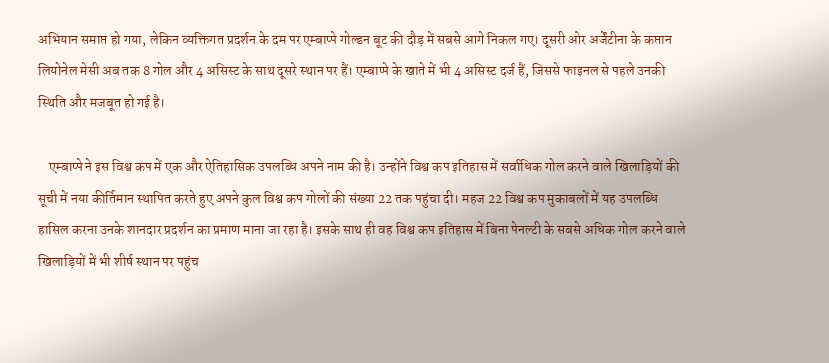अभियान समाप्त हो गया, लेकिन व्यक्तिगत प्रदर्शन के दम पर एम्बाप्पे गोल्डन बूट की दौड़ में सबसे आगे निकल गए। दूसरी ओर अर्जेंटीना के कप्तान लियोनेल मेसी अब तक 8 गोल और 4 असिस्ट के साथ दूसरे स्थान पर हैं। एम्बाप्पे के खाते में भी 4 असिस्ट दर्ज हैं, जिससे फाइनल से पहले उनकी स्थिति और मजबूत हो गई है।

    एम्बाप्पे ने इस विश्व कप में एक और ऐतिहासिक उपलब्धि अपने नाम की है। उन्होंने विश्व कप इतिहास में सर्वाधिक गोल करने वाले खिलाड़ियों की सूची में नया कीर्तिमान स्थापित करते हुए अपने कुल विश्व कप गोलों की संख्या 22 तक पहुंचा दी। महज 22 विश्व कप मुकाबलों में यह उपलब्धि हासिल करना उनके शानदार प्रदर्शन का प्रमाण माना जा रहा है। इसके साथ ही वह विश्व कप इतिहास में बिना पेनल्टी के सबसे अधिक गोल करने वाले खिलाड़ियों में भी शीर्ष स्थान पर पहुंच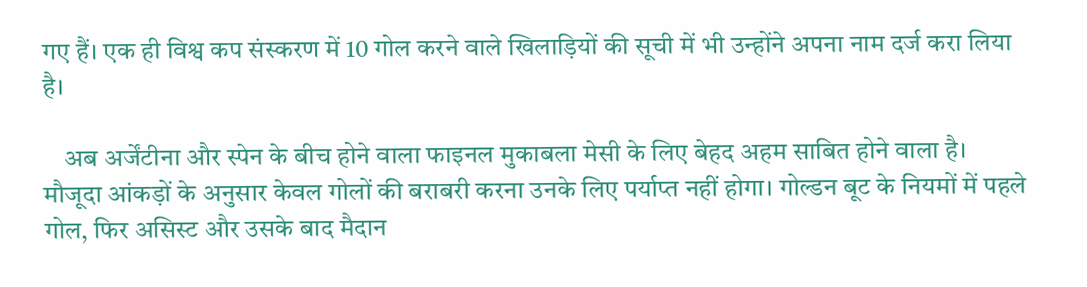गए हैं। एक ही विश्व कप संस्करण में 10 गोल करने वाले खिलाड़ियों की सूची में भी उन्होंने अपना नाम दर्ज करा लिया है।

    अब अर्जेंटीना और स्पेन के बीच होने वाला फाइनल मुकाबला मेसी के लिए बेहद अहम साबित होने वाला है। मौजूदा आंकड़ों के अनुसार केवल गोलों की बराबरी करना उनके लिए पर्याप्त नहीं होगा। गोल्डन बूट के नियमों में पहले गोल, फिर असिस्ट और उसके बाद मैदान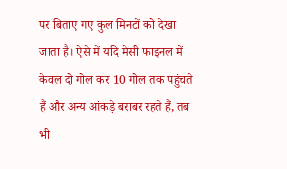पर बिताए गए कुल मिनटों को देखा जाता है। ऐसे में यदि मेसी फाइनल में केवल दो गोल कर 10 गोल तक पहुंचते हैं और अन्य आंकड़े बराबर रहते हैं, तब भी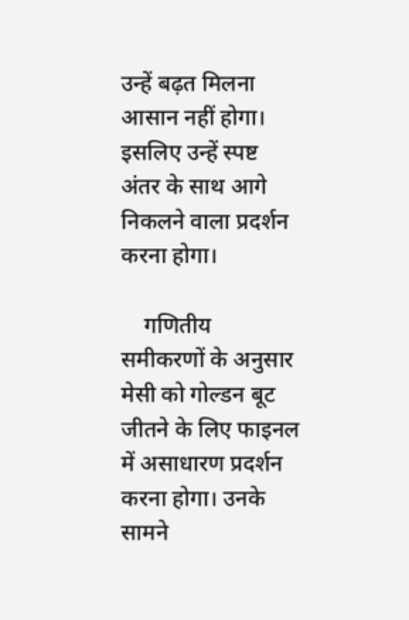उन्हें बढ़त मिलना आसान नहीं होगा। इसलिए उन्हें स्पष्ट अंतर के साथ आगे निकलने वाला प्रदर्शन करना होगा।

    गणितीय समीकरणों के अनुसार मेसी को गोल्डन बूट जीतने के लिए फाइनल में असाधारण प्रदर्शन करना होगा। उनके सामने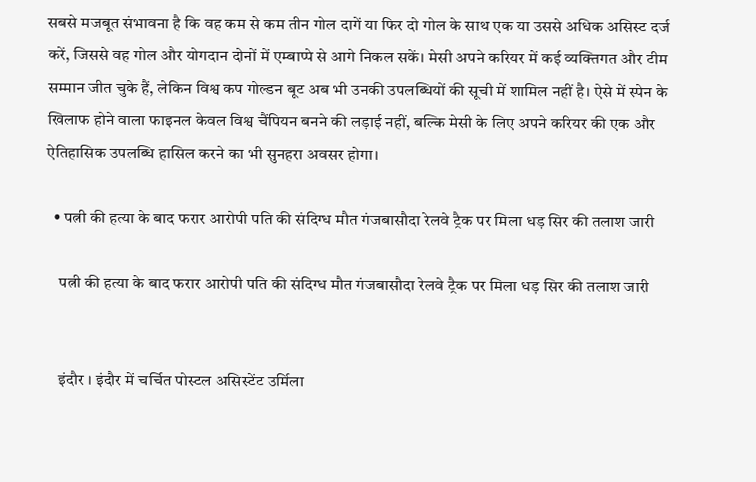सबसे मजबूत संभावना है कि वह कम से कम तीन गोल दागें या फिर दो गोल के साथ एक या उससे अधिक असिस्ट दर्ज करें, जिससे वह गोल और योगदान दोनों में एम्बाप्पे से आगे निकल सकें। मेसी अपने करियर में कई व्यक्तिगत और टीम सम्मान जीत चुके हैं, लेकिन विश्व कप गोल्डन बूट अब भी उनकी उपलब्धियों की सूची में शामिल नहीं है। ऐसे में स्पेन के खिलाफ होने वाला फाइनल केवल विश्व चैंपियन बनने की लड़ाई नहीं, बल्कि मेसी के लिए अपने करियर की एक और ऐतिहासिक उपलब्धि हासिल करने का भी सुनहरा अवसर होगा।

  • पत्नी की हत्या के बाद फरार आरोपी पति की संदिग्ध मौत गंजबासौदा रेलवे ट्रैक पर मिला धड़ सिर की तलाश जारी

    पत्नी की हत्या के बाद फरार आरोपी पति की संदिग्ध मौत गंजबासौदा रेलवे ट्रैक पर मिला धड़ सिर की तलाश जारी


    इंदौर । इंदौर में चर्चित पोस्टल असिस्टेंट उर्मिला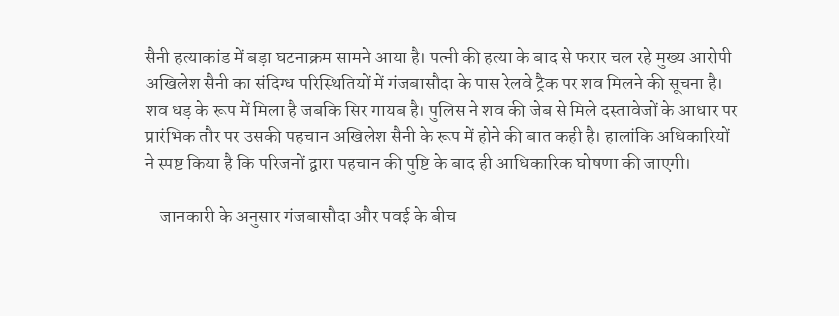सैनी हत्याकांड में बड़ा घटनाक्रम सामने आया है। पत्नी की हत्या के बाद से फरार चल रहे मुख्य आरोपी अखिलेश सैनी का संदिग्ध परिस्थितियों में गंजबासौदा के पास रेलवे ट्रैक पर शव मिलने की सूचना है। शव धड़ के रूप में मिला है जबकि सिर गायब है। पुलिस ने शव की जेब से मिले दस्तावेजों के आधार पर प्रारंभिक तौर पर उसकी पहचान अखिलेश सैनी के रूप में होने की बात कही है। हालांकि अधिकारियों ने स्पष्ट किया है कि परिजनों द्वारा पहचान की पुष्टि के बाद ही आधिकारिक घोषणा की जाएगी।

    जानकारी के अनुसार गंजबासौदा और पवई के बीच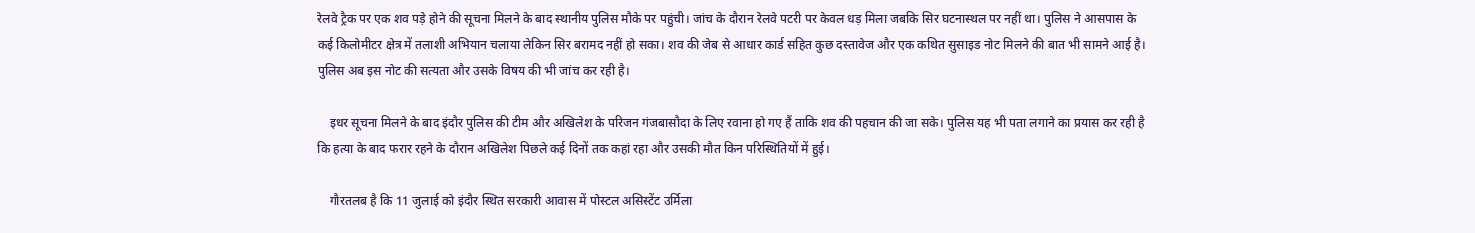रेलवे ट्रैक पर एक शव पड़े होने की सूचना मिलने के बाद स्थानीय पुलिस मौके पर पहुंची। जांच के दौरान रेलवे पटरी पर केवल धड़ मिला जबकि सिर घटनास्थल पर नहीं था। पुलिस ने आसपास के कई किलोमीटर क्षेत्र में तलाशी अभियान चलाया लेकिन सिर बरामद नहीं हो सका। शव की जेब से आधार कार्ड सहित कुछ दस्तावेज और एक कथित सुसाइड नोट मिलने की बात भी सामने आई है। पुलिस अब इस नोट की सत्यता और उसके विषय की भी जांच कर रही है।

    इधर सूचना मिलने के बाद इंदौर पुलिस की टीम और अखिलेश के परिजन गंजबासौदा के लिए रवाना हो गए हैं ताकि शव की पहचान की जा सके। पुलिस यह भी पता लगाने का प्रयास कर रही है कि हत्या के बाद फरार रहने के दौरान अखिलेश पिछले कई दिनों तक कहां रहा और उसकी मौत किन परिस्थितियों में हुई।

    गौरतलब है कि 11 जुलाई को इंदौर स्थित सरकारी आवास में पोस्टल असिस्टेंट उर्मिला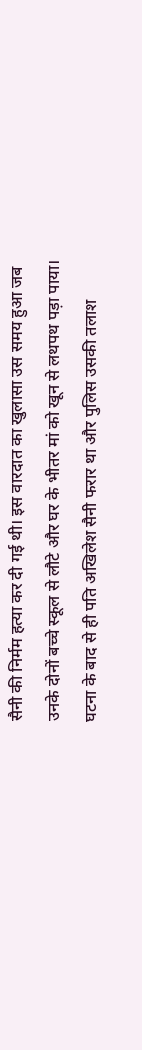सैनी की निर्मम हत्या कर दी गई थी। इस वारदात का खुलासा उस समय हुआ जब उनके दोनों बच्चे स्कूल से लौटे और घर के भीतर मां को खून से लथपथ पड़ा पाया। घटना के बाद से ही पति अखिलेश सैनी फरार था और पुलिस उसकी तलाश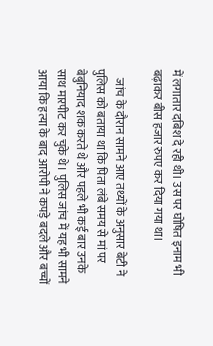में लगातार दबिश दे रही थी। उस पर घोषित इनाम भी बढ़ाकर बीस हजार रुपए कर दिया गया था।

    जांच के दौरान सामने आए तथ्यों के अनुसार बेटी ने पुलिस को बताया था कि पिता लंबे समय से मां पर बेबुनियाद शक करते थे और पहले भी कई बार उनके साथ मारपीट कर चुके थे। पुलिस जांच में यह भी सामने आया कि हत्या के बाद आरोपी ने कपड़े बदले और बच्चों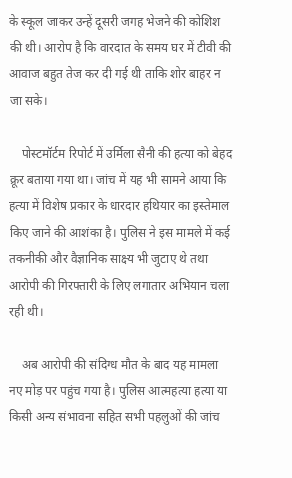के स्कूल जाकर उन्हें दूसरी जगह भेजने की कोशिश की थी। आरोप है कि वारदात के समय घर में टीवी की आवाज बहुत तेज कर दी गई थी ताकि शोर बाहर न जा सके।

    पोस्टमॉर्टम रिपोर्ट में उर्मिला सैनी की हत्या को बेहद क्रूर बताया गया था। जांच में यह भी सामने आया कि हत्या में विशेष प्रकार के धारदार हथियार का इस्तेमाल किए जाने की आशंका है। पुलिस ने इस मामले में कई तकनीकी और वैज्ञानिक साक्ष्य भी जुटाए थे तथा आरोपी की गिरफ्तारी के लिए लगातार अभियान चला रही थी।

    अब आरोपी की संदिग्ध मौत के बाद यह मामला नए मोड़ पर पहुंच गया है। पुलिस आत्महत्या हत्या या किसी अन्य संभावना सहित सभी पहलुओं की जांच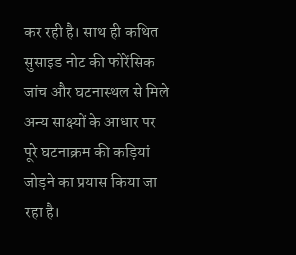कर रही है। साथ ही कथित सुसाइड नोट की फोरेंसिक जांच और घटनास्थल से मिले अन्य साक्ष्यों के आधार पर पूरे घटनाक्रम की कड़ियां जोड़ने का प्रयास किया जा रहा है।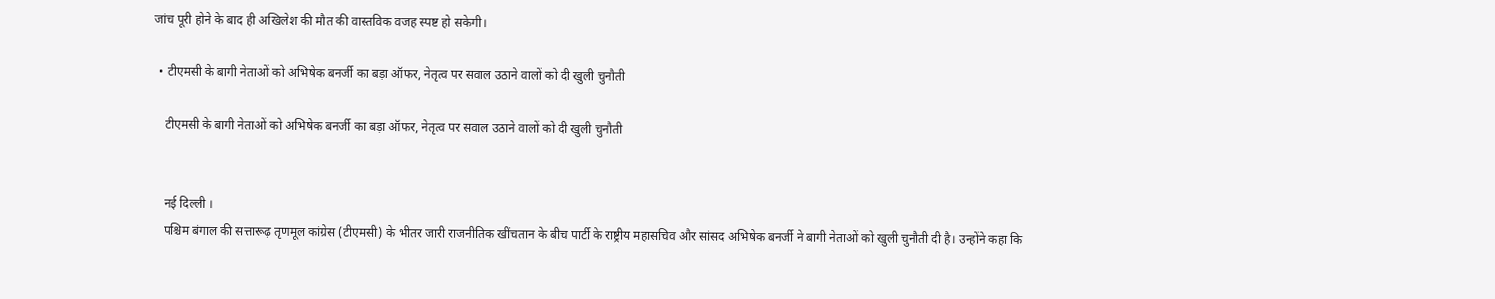जांच पूरी होने के बाद ही अखिलेश की मौत की वास्तविक वजह स्पष्ट हो सकेगी।

  • टीएमसी के बागी नेताओं को अभिषेक बनर्जी का बड़ा ऑफर, नेतृत्व पर सवाल उठाने वालों को दी खुली चुनौती

    टीएमसी के बागी नेताओं को अभिषेक बनर्जी का बड़ा ऑफर, नेतृत्व पर सवाल उठाने वालों को दी खुली चुनौती


    नई दिल्ली ।
    पश्चिम बंगाल की सत्तारूढ़ तृणमूल कांग्रेस (टीएमसी) के भीतर जारी राजनीतिक खींचतान के बीच पार्टी के राष्ट्रीय महासचिव और सांसद अभिषेक बनर्जी ने बागी नेताओं को खुली चुनौती दी है। उन्होंने कहा कि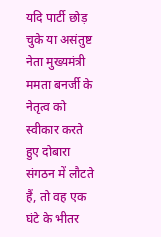यदि पार्टी छोड़ चुके या असंतुष्ट नेता मुख्यमंत्री ममता बनर्जी के नेतृत्व को स्वीकार करते हुए दोबारा संगठन में लौटते हैं, तो वह एक घंटे के भीतर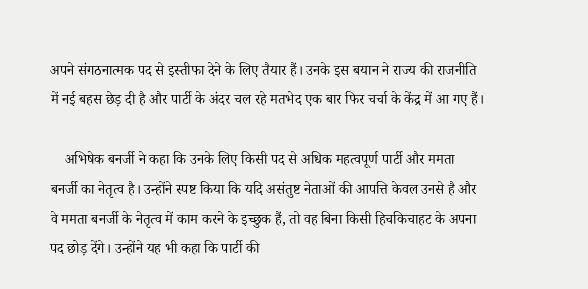अपने संगठनात्मक पद से इस्तीफा देने के लिए तैयार हैं। उनके इस बयान ने राज्य की राजनीति में नई बहस छेड़ दी है और पार्टी के अंदर चल रहे मतभेद एक बार फिर चर्चा के केंद्र में आ गए हैं।

    अभिषेक बनर्जी ने कहा कि उनके लिए किसी पद से अधिक महत्वपूर्ण पार्टी और ममता बनर्जी का नेतृत्व है। उन्होंने स्पष्ट किया कि यदि असंतुष्ट नेताओं की आपत्ति केवल उनसे है और वे ममता बनर्जी के नेतृत्व में काम करने के इच्छुक हैं, तो वह बिना किसी हिचकिचाहट के अपना पद छोड़ देंगे। उन्होंने यह भी कहा कि पार्टी की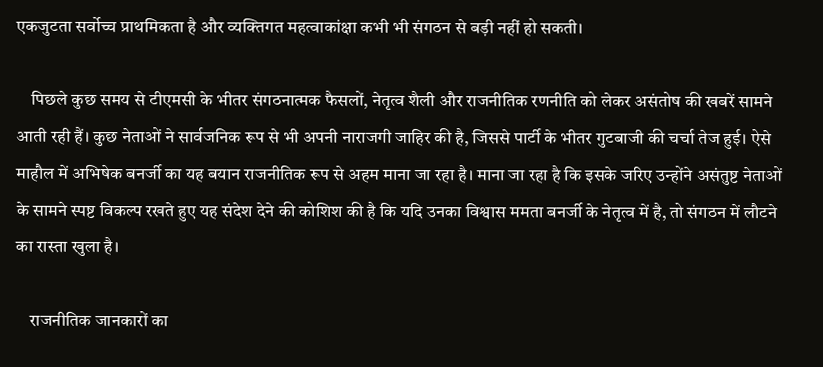एकजुटता सर्वोच्च प्राथमिकता है और व्यक्तिगत महत्वाकांक्षा कभी भी संगठन से बड़ी नहीं हो सकती।

    पिछले कुछ समय से टीएमसी के भीतर संगठनात्मक फैसलों, नेतृत्व शैली और राजनीतिक रणनीति को लेकर असंतोष की खबरें सामने आती रही हैं। कुछ नेताओं ने सार्वजनिक रूप से भी अपनी नाराजगी जाहिर की है, जिससे पार्टी के भीतर गुटबाजी की चर्चा तेज हुई। ऐसे माहौल में अभिषेक बनर्जी का यह बयान राजनीतिक रूप से अहम माना जा रहा है। माना जा रहा है कि इसके जरिए उन्होंने असंतुष्ट नेताओं के सामने स्पष्ट विकल्प रखते हुए यह संदेश देने की कोशिश की है कि यदि उनका विश्वास ममता बनर्जी के नेतृत्व में है, तो संगठन में लौटने का रास्ता खुला है।

    राजनीतिक जानकारों का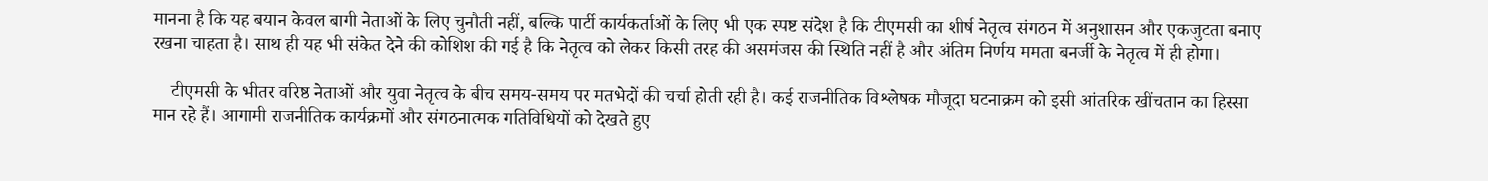मानना है कि यह बयान केवल बागी नेताओं के लिए चुनौती नहीं, बल्कि पार्टी कार्यकर्ताओं के लिए भी एक स्पष्ट संदेश है कि टीएमसी का शीर्ष नेतृत्व संगठन में अनुशासन और एकजुटता बनाए रखना चाहता है। साथ ही यह भी संकेत देने की कोशिश की गई है कि नेतृत्व को लेकर किसी तरह की असमंजस की स्थिति नहीं है और अंतिम निर्णय ममता बनर्जी के नेतृत्व में ही होगा।

    टीएमसी के भीतर वरिष्ठ नेताओं और युवा नेतृत्व के बीच समय-समय पर मतभेदों की चर्चा होती रही है। कई राजनीतिक विश्लेषक मौजूदा घटनाक्रम को इसी आंतरिक खींचतान का हिस्सा मान रहे हैं। आगामी राजनीतिक कार्यक्रमों और संगठनात्मक गतिविधियों को देखते हुए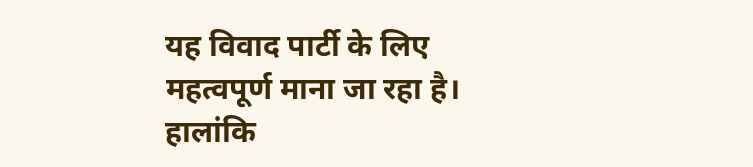यह विवाद पार्टी के लिए महत्वपूर्ण माना जा रहा है। हालांकि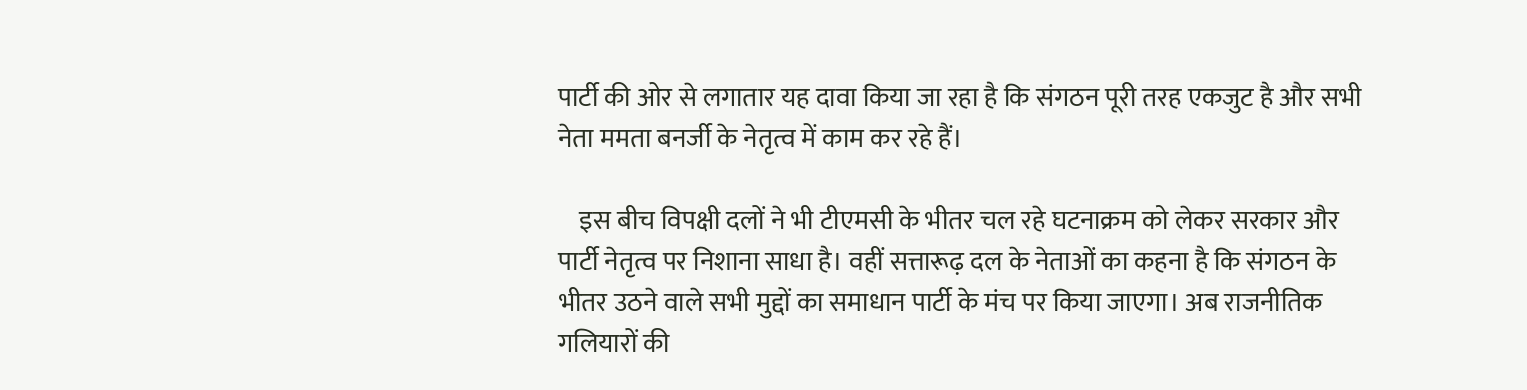पार्टी की ओर से लगातार यह दावा किया जा रहा है कि संगठन पूरी तरह एकजुट है और सभी नेता ममता बनर्जी के नेतृत्व में काम कर रहे हैं।

    इस बीच विपक्षी दलों ने भी टीएमसी के भीतर चल रहे घटनाक्रम को लेकर सरकार और पार्टी नेतृत्व पर निशाना साधा है। वहीं सत्तारूढ़ दल के नेताओं का कहना है कि संगठन के भीतर उठने वाले सभी मुद्दों का समाधान पार्टी के मंच पर किया जाएगा। अब राजनीतिक गलियारों की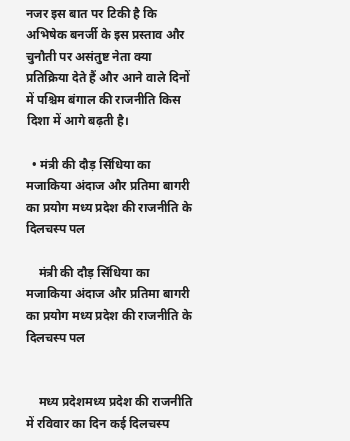नजर इस बात पर टिकी है कि अभिषेक बनर्जी के इस प्रस्ताव और चुनौती पर असंतुष्ट नेता क्या प्रतिक्रिया देते हैं और आने वाले दिनों में पश्चिम बंगाल की राजनीति किस दिशा में आगे बढ़ती है।

  • मंत्री की दौड़ सिंधिया का मजाकिया अंदाज और प्रतिमा बागरी का प्रयोग मध्य प्रदेश की राजनीति के दिलचस्प पल

    मंत्री की दौड़ सिंधिया का मजाकिया अंदाज और प्रतिमा बागरी का प्रयोग मध्य प्रदेश की राजनीति के दिलचस्प पल


    मध्य प्रदेशमध्य प्रदेश की राजनीति में रविवार का दिन कई दिलचस्प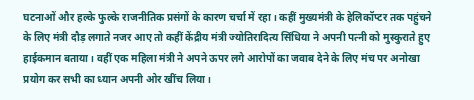घटनाओं और हल्के फुल्के राजनीतिक प्रसंगों के कारण चर्चा में रहा। कहीं मुख्यमंत्री के हेलिकॉप्टर तक पहुंचने के लिए मंत्री दौड़ लगाते नजर आए तो कहीं केंद्रीय मंत्री ज्योतिरादित्य सिंधिया ने अपनी पत्नी को मुस्कुराते हुए हाईकमान बताया। वहीं एक महिला मंत्री ने अपने ऊपर लगे आरोपों का जवाब देने के लिए मंच पर अनोखा प्रयोग कर सभी का ध्यान अपनी ओर खींच लिया।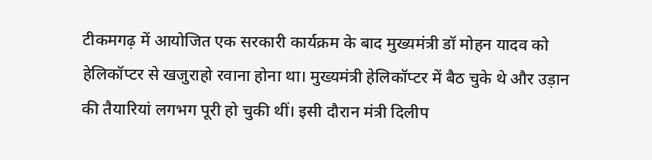टीकमगढ़ में आयोजित एक सरकारी कार्यक्रम के बाद मुख्यमंत्री डॉ मोहन यादव को हेलिकॉप्टर से खजुराहो रवाना होना था। मुख्यमंत्री हेलिकॉप्टर में बैठ चुके थे और उड़ान की तैयारियां लगभग पूरी हो चुकी थीं। इसी दौरान मंत्री दिलीप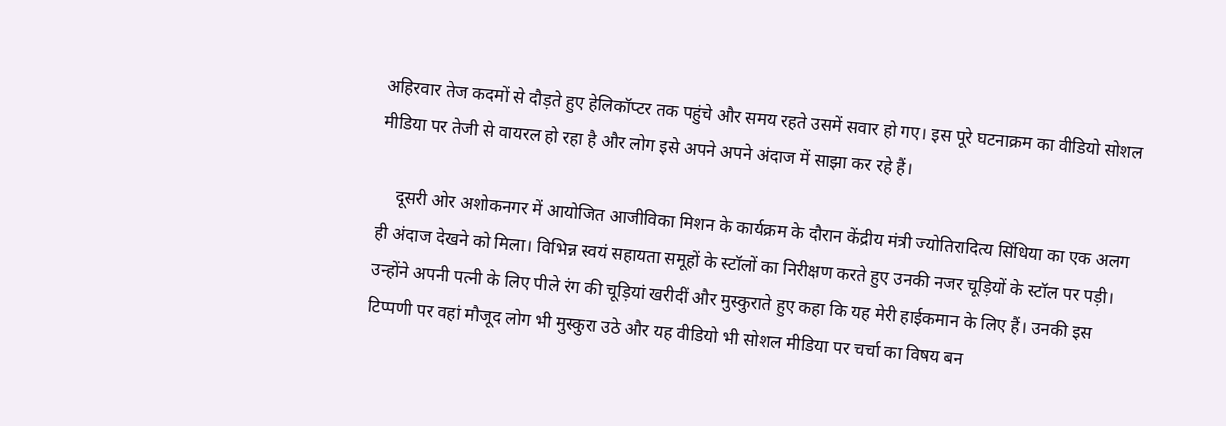अहिरवार तेज कदमों से दौड़ते हुए हेलिकॉप्टर तक पहुंचे और समय रहते उसमें सवार हो गए। इस पूरे घटनाक्रम का वीडियो सोशल मीडिया पर तेजी से वायरल हो रहा है और लोग इसे अपने अपने अंदाज में साझा कर रहे हैं।

    दूसरी ओर अशोकनगर में आयोजित आजीविका मिशन के कार्यक्रम के दौरान केंद्रीय मंत्री ज्योतिरादित्य सिंधिया का एक अलग ही अंदाज देखने को मिला। विभिन्न स्वयं सहायता समूहों के स्टॉलों का निरीक्षण करते हुए उनकी नजर चूड़ियों के स्टॉल पर पड़ी। उन्होंने अपनी पत्नी के लिए पीले रंग की चूड़ियां खरीदीं और मुस्कुराते हुए कहा कि यह मेरी हाईकमान के लिए हैं। उनकी इस टिप्पणी पर वहां मौजूद लोग भी मुस्कुरा उठे और यह वीडियो भी सोशल मीडिया पर चर्चा का विषय बन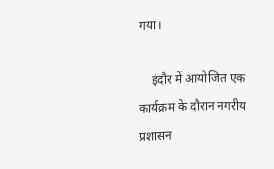गया।

    इंदौर में आयोजित एक कार्यक्रम के दौरान नगरीय प्रशासन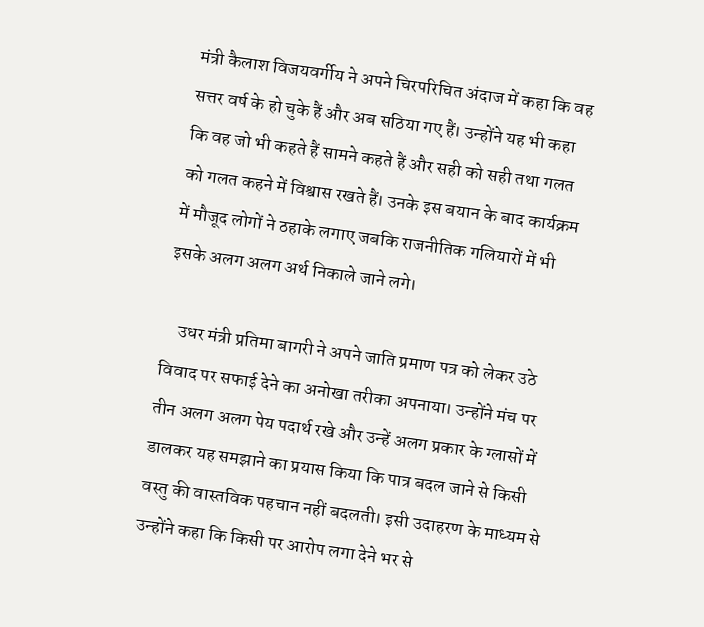मंत्री कैलाश विजयवर्गीय ने अपने चिरपरिचित अंदाज में कहा कि वह सत्तर वर्ष के हो चुके हैं और अब सठिया गए हैं। उन्होंने यह भी कहा कि वह जो भी कहते हैं सामने कहते हैं और सही को सही तथा गलत को गलत कहने में विश्वास रखते हैं। उनके इस बयान के बाद कार्यक्रम में मौजूद लोगों ने ठहाके लगाए जबकि राजनीतिक गलियारों में भी इसके अलग अलग अर्थ निकाले जाने लगे।

    उधर मंत्री प्रतिमा बागरी ने अपने जाति प्रमाण पत्र को लेकर उठे विवाद पर सफाई देने का अनोखा तरीका अपनाया। उन्होंने मंच पर तीन अलग अलग पेय पदार्थ रखे और उन्हें अलग प्रकार के ग्लासों में डालकर यह समझाने का प्रयास किया कि पात्र बदल जाने से किसी वस्तु की वास्तविक पहचान नहीं बदलती। इसी उदाहरण के माध्यम से उन्होंने कहा कि किसी पर आरोप लगा देने भर से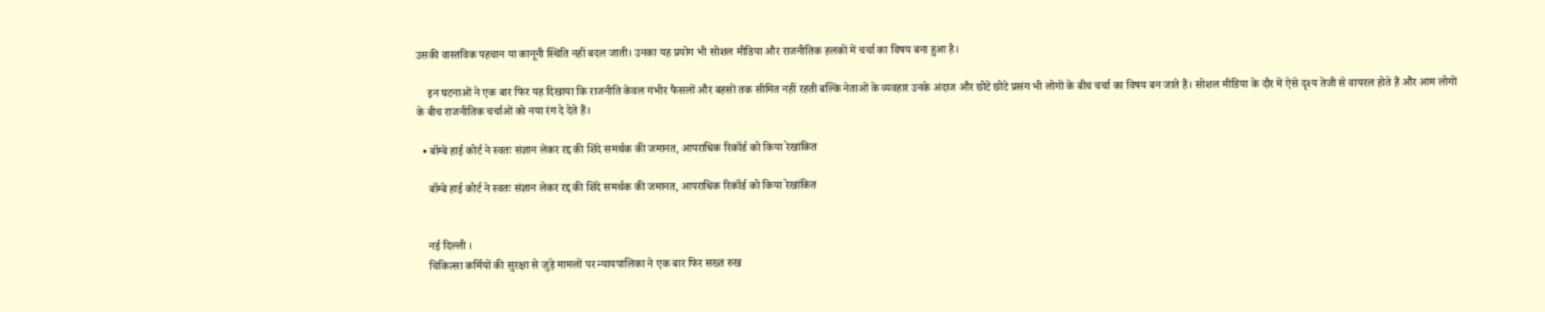उसकी वास्तविक पहचान या कानूनी स्थिति नहीं बदल जाती। उनका यह प्रयोग भी सोशल मीडिया और राजनीतिक हलकों में चर्चा का विषय बना हुआ है।

    इन घटनाओं ने एक बार फिर यह दिखाया कि राजनीति केवल गंभीर फैसलों और बहसों तक सीमित नहीं रहती बल्कि नेताओं के व्यवहार उनके अंदाज और छोटे छोटे प्रसंग भी लोगों के बीच चर्चा का विषय बन जाते हैं। सोशल मीडिया के दौर में ऐसे दृश्य तेजी से वायरल होते हैं और आम लोगों के बीच राजनीतिक चर्चाओं को नया रंग दे देते हैं।

  • बॉम्बे हाई कोर्ट ने स्वतः संज्ञान लेकर रद्द की शिंदे समर्थक की जमानत, आपराधिक रिकॉर्ड को किया रेखांकित

    बॉम्बे हाई कोर्ट ने स्वतः संज्ञान लेकर रद्द की शिंदे समर्थक की जमानत, आपराधिक रिकॉर्ड को किया रेखांकित


    नई दिल्ली ।
    चिकित्सा कर्मियों की सुरक्षा से जुड़े मामलों पर न्यायपालिका ने एक बार फिर सख्त रुख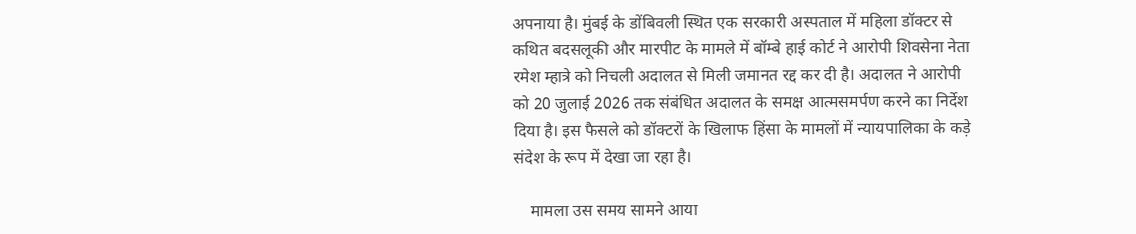अपनाया है। मुंबई के डोंबिवली स्थित एक सरकारी अस्पताल में महिला डॉक्टर से कथित बदसलूकी और मारपीट के मामले में बॉम्बे हाई कोर्ट ने आरोपी शिवसेना नेता रमेश म्हात्रे को निचली अदालत से मिली जमानत रद्द कर दी है। अदालत ने आरोपी को 20 जुलाई 2026 तक संबंधित अदालत के समक्ष आत्मसमर्पण करने का निर्देश दिया है। इस फैसले को डॉक्टरों के खिलाफ हिंसा के मामलों में न्यायपालिका के कड़े संदेश के रूप में देखा जा रहा है।

    मामला उस समय सामने आया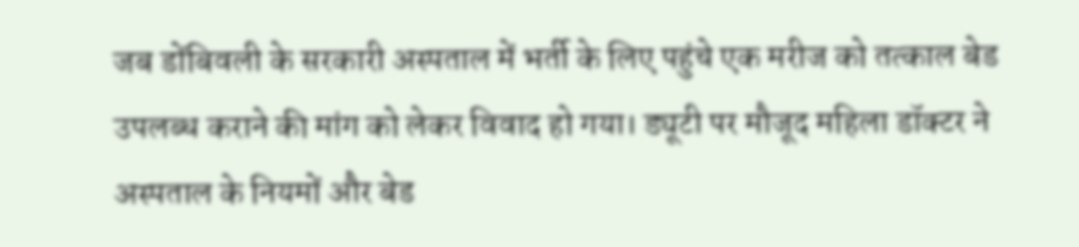जब डोंबिवली के सरकारी अस्पताल में भर्ती के लिए पहुंचे एक मरीज को तत्काल बेड उपलब्ध कराने की मांग को लेकर विवाद हो गया। ड्यूटी पर मौजूद महिला डॉक्टर ने अस्पताल के नियमों और बेड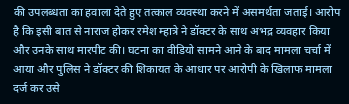की उपलब्धता का हवाला देते हुए तत्काल व्यवस्था करने में असमर्थता जताई। आरोप है कि इसी बात से नाराज होकर रमेश म्हात्रे ने डॉक्टर के साथ अभद्र व्यवहार किया और उनके साथ मारपीट की। घटना का वीडियो सामने आने के बाद मामला चर्चा में आया और पुलिस ने डॉक्टर की शिकायत के आधार पर आरोपी के खिलाफ मामला दर्ज कर उसे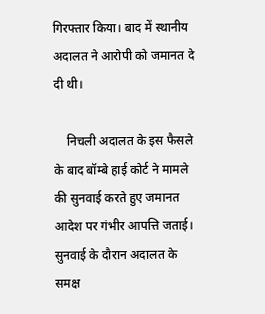गिरफ्तार किया। बाद में स्थानीय अदालत ने आरोपी को जमानत दे दी थी।

    निचली अदालत के इस फैसले के बाद बॉम्बे हाई कोर्ट ने मामले की सुनवाई करते हुए जमानत आदेश पर गंभीर आपत्ति जताई। सुनवाई के दौरान अदालत के समक्ष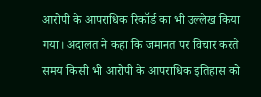आरोपी के आपराधिक रिकॉर्ड का भी उल्लेख किया गया। अदालत ने कहा कि जमानत पर विचार करते समय किसी भी आरोपी के आपराधिक इतिहास को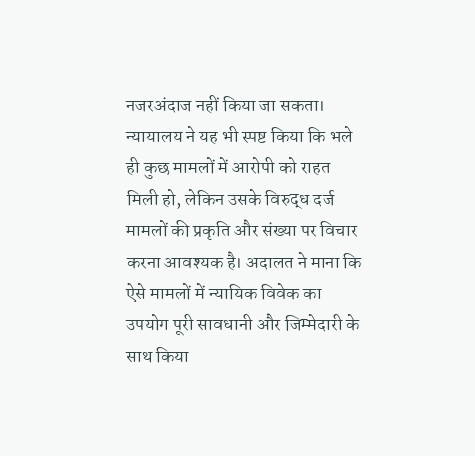नजरअंदाज नहीं किया जा सकता। न्यायालय ने यह भी स्पष्ट किया कि भले ही कुछ मामलों में आरोपी को राहत मिली हो, लेकिन उसके विरुद्ध दर्ज मामलों की प्रकृति और संख्या पर विचार करना आवश्यक है। अदालत ने माना कि ऐसे मामलों में न्यायिक विवेक का उपयोग पूरी सावधानी और जिम्मेदारी के साथ किया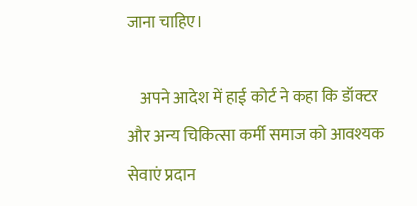जाना चाहिए।

    अपने आदेश में हाई कोर्ट ने कहा कि डॉक्टर और अन्य चिकित्सा कर्मी समाज को आवश्यक सेवाएं प्रदान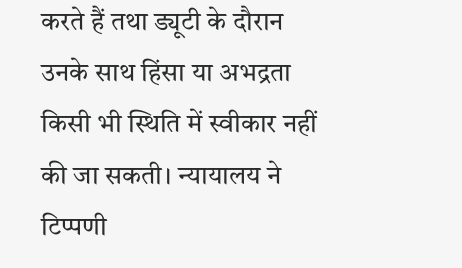करते हैं तथा ड्यूटी के दौरान उनके साथ हिंसा या अभद्रता किसी भी स्थिति में स्वीकार नहीं की जा सकती। न्यायालय ने टिप्पणी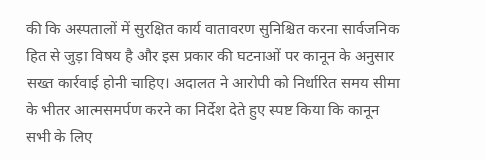की कि अस्पतालों में सुरक्षित कार्य वातावरण सुनिश्चित करना सार्वजनिक हित से जुड़ा विषय है और इस प्रकार की घटनाओं पर कानून के अनुसार सख्त कार्रवाई होनी चाहिए। अदालत ने आरोपी को निर्धारित समय सीमा के भीतर आत्मसमर्पण करने का निर्देश देते हुए स्पष्ट किया कि कानून सभी के लिए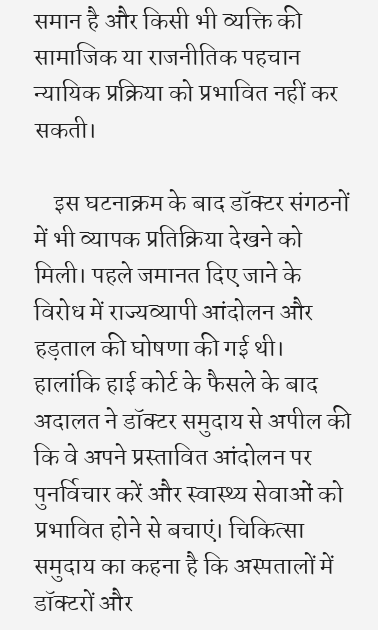समान है और किसी भी व्यक्ति की सामाजिक या राजनीतिक पहचान न्यायिक प्रक्रिया को प्रभावित नहीं कर सकती।

    इस घटनाक्रम के बाद डॉक्टर संगठनों में भी व्यापक प्रतिक्रिया देखने को मिली। पहले जमानत दिए जाने के विरोध में राज्यव्यापी आंदोलन और हड़ताल की घोषणा की गई थी। हालांकि हाई कोर्ट के फैसले के बाद अदालत ने डॉक्टर समुदाय से अपील की कि वे अपने प्रस्तावित आंदोलन पर पुनर्विचार करें और स्वास्थ्य सेवाओं को प्रभावित होने से बचाएं। चिकित्सा समुदाय का कहना है कि अस्पतालों में डॉक्टरों और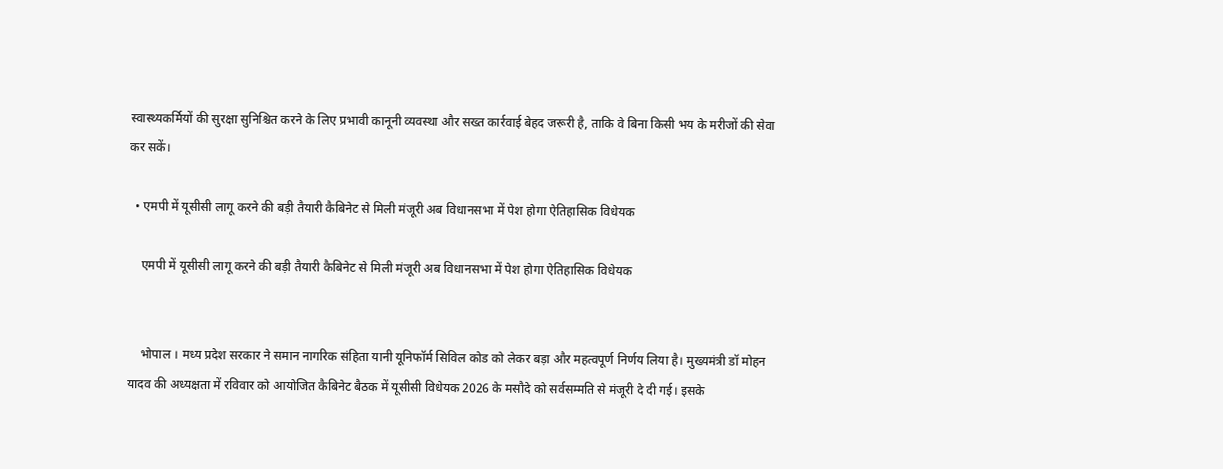स्वास्थ्यकर्मियों की सुरक्षा सुनिश्चित करने के लिए प्रभावी कानूनी व्यवस्था और सख्त कार्रवाई बेहद जरूरी है, ताकि वे बिना किसी भय के मरीजों की सेवा कर सकें।

  • एमपी में यूसीसी लागू करने की बड़ी तैयारी कैबिनेट से मिली मंजूरी अब विधानसभा में पेश होगा ऐतिहासिक विधेयक

    एमपी में यूसीसी लागू करने की बड़ी तैयारी कैबिनेट से मिली मंजूरी अब विधानसभा में पेश होगा ऐतिहासिक विधेयक


    भोपाल । मध्य प्रदेश सरकार ने समान नागरिक संहिता यानी यूनिफॉर्म सिविल कोड को लेकर बड़ा और महत्वपूर्ण निर्णय लिया है। मुख्यमंत्री डॉ मोहन यादव की अध्यक्षता में रविवार को आयोजित कैबिनेट बैठक में यूसीसी विधेयक 2026 के मसौदे को सर्वसम्मति से मंजूरी दे दी गई। इसके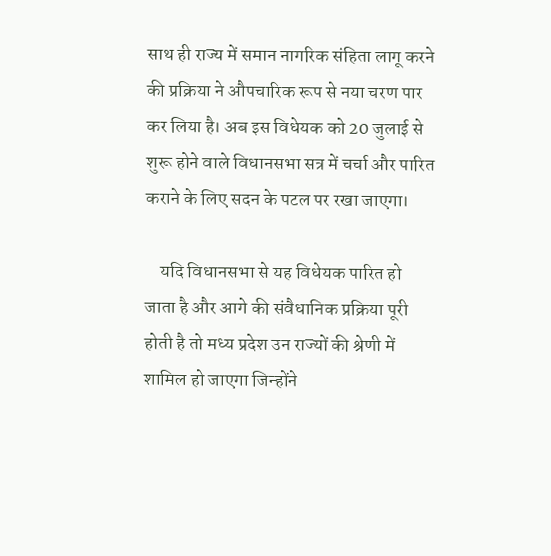साथ ही राज्य में समान नागरिक संहिता लागू करने की प्रक्रिया ने औपचारिक रूप से नया चरण पार कर लिया है। अब इस विधेयक को 20 जुलाई से शुरू होने वाले विधानसभा सत्र में चर्चा और पारित कराने के लिए सदन के पटल पर रखा जाएगा।

    यदि विधानसभा से यह विधेयक पारित हो जाता है और आगे की संवैधानिक प्रक्रिया पूरी होती है तो मध्य प्रदेश उन राज्यों की श्रेणी में शामिल हो जाएगा जिन्होंने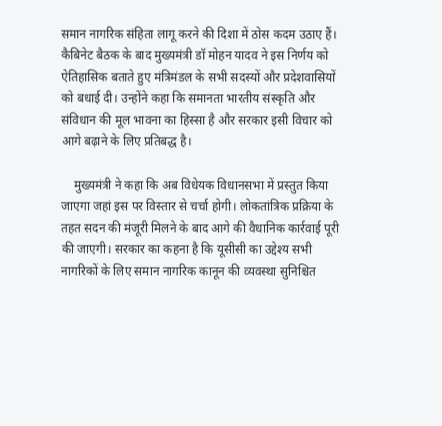समान नागरिक संहिता लागू करने की दिशा में ठोस कदम उठाए हैं। कैबिनेट बैठक के बाद मुख्यमंत्री डॉ मोहन यादव ने इस निर्णय को ऐतिहासिक बताते हुए मंत्रिमंडल के सभी सदस्यों और प्रदेशवासियों को बधाई दी। उन्होंने कहा कि समानता भारतीय संस्कृति और संविधान की मूल भावना का हिस्सा है और सरकार इसी विचार को आगे बढ़ाने के लिए प्रतिबद्ध है।

    मुख्यमंत्री ने कहा कि अब विधेयक विधानसभा में प्रस्तुत किया जाएगा जहां इस पर विस्तार से चर्चा होगी। लोकतांत्रिक प्रक्रिया के तहत सदन की मंजूरी मिलने के बाद आगे की वैधानिक कार्रवाई पूरी की जाएगी। सरकार का कहना है कि यूसीसी का उद्देश्य सभी नागरिकों के लिए समान नागरिक कानून की व्यवस्था सुनिश्चित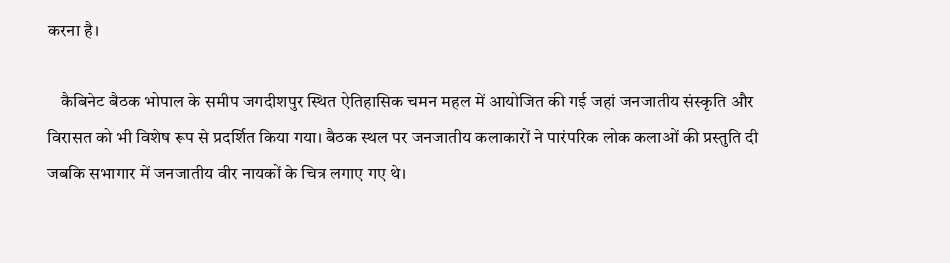करना है।

    कैबिनेट बैठक भोपाल के समीप जगदीशपुर स्थित ऐतिहासिक चमन महल में आयोजित की गई जहां जनजातीय संस्कृति और विरासत को भी विशेष रूप से प्रदर्शित किया गया। बैठक स्थल पर जनजातीय कलाकारों ने पारंपरिक लोक कलाओं की प्रस्तुति दी जबकि सभागार में जनजातीय वीर नायकों के चित्र लगाए गए थे।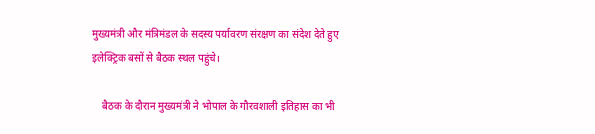मुख्यमंत्री और मंत्रिमंडल के सदस्य पर्यावरण संरक्षण का संदेश देते हुए इलेक्ट्रिक बसों से बैठक स्थल पहुंचे।

    बैठक के दौरान मुख्यमंत्री ने भोपाल के गौरवशाली इतिहास का भी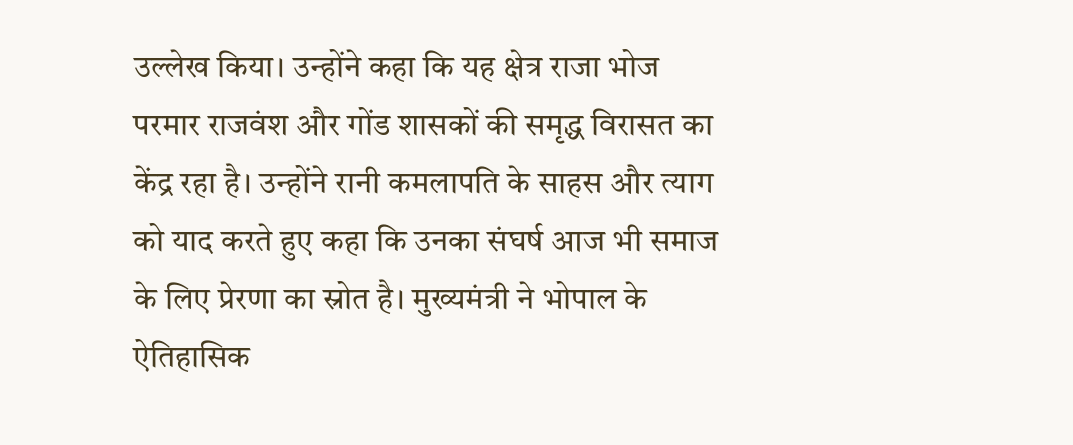उल्लेख किया। उन्होंने कहा कि यह क्षेत्र राजा भोज परमार राजवंश और गोंड शासकों की समृद्ध विरासत का केंद्र रहा है। उन्होंने रानी कमलापति के साहस और त्याग को याद करते हुए कहा कि उनका संघर्ष आज भी समाज के लिए प्रेरणा का स्रोत है। मुख्यमंत्री ने भोपाल के ऐतिहासिक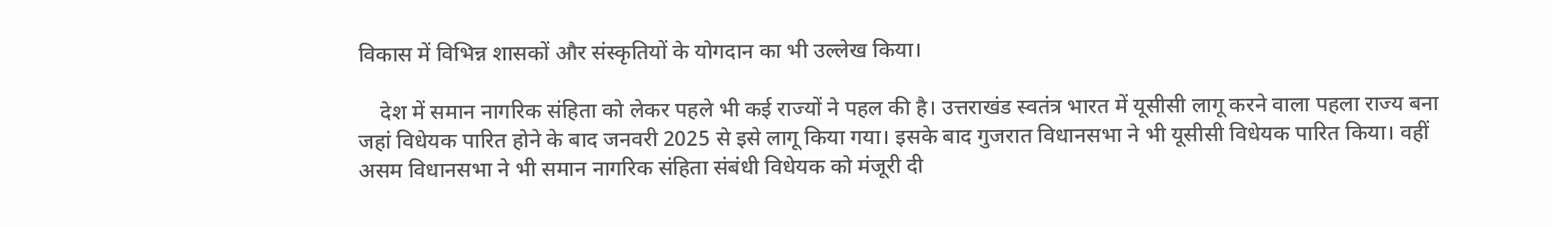विकास में विभिन्न शासकों और संस्कृतियों के योगदान का भी उल्लेख किया।

    देश में समान नागरिक संहिता को लेकर पहले भी कई राज्यों ने पहल की है। उत्तराखंड स्वतंत्र भारत में यूसीसी लागू करने वाला पहला राज्य बना जहां विधेयक पारित होने के बाद जनवरी 2025 से इसे लागू किया गया। इसके बाद गुजरात विधानसभा ने भी यूसीसी विधेयक पारित किया। वहीं असम विधानसभा ने भी समान नागरिक संहिता संबंधी विधेयक को मंजूरी दी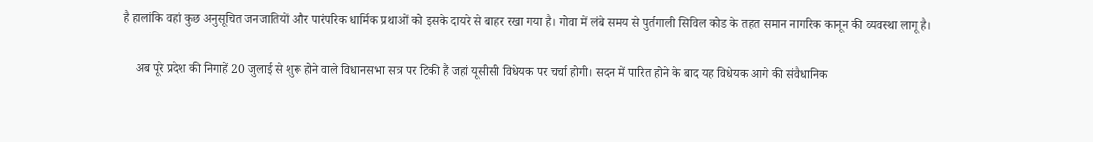है हालांकि वहां कुछ अनुसूचित जनजातियों और पारंपरिक धार्मिक प्रथाओं को इसके दायरे से बाहर रखा गया है। गोवा में लंबे समय से पुर्तगाली सिविल कोड के तहत समान नागरिक कानून की व्यवस्था लागू है।

    अब पूरे प्रदेश की निगाहें 20 जुलाई से शुरू होने वाले विधानसभा सत्र पर टिकी हैं जहां यूसीसी विधेयक पर चर्चा होगी। सदन में पारित होने के बाद यह विधेयक आगे की संवैधानिक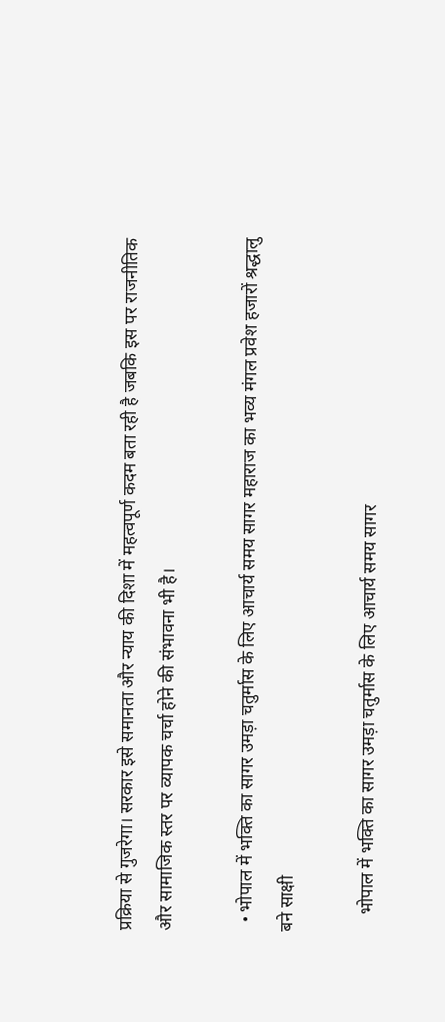प्रक्रिया से गुजरेगा। सरकार इसे समानता और न्याय की दिशा में महत्वपूर्ण कदम बता रही है जबकि इस पर राजनीतिक और सामाजिक स्तर पर व्यापक चर्चा होने की संभावना भी है।

  • भोपाल में भक्ति का सागर उमड़ा चतुर्मास के लिए आचार्य समय सागर महाराज का भव्य मंगल प्रवेश हजारों श्रद्धालु बने साक्षी

    भोपाल में भक्ति का सागर उमड़ा चतुर्मास के लिए आचार्य समय सागर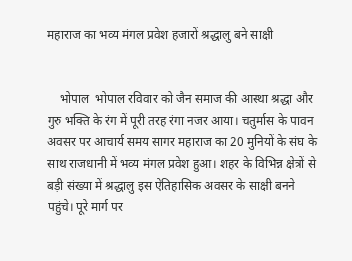महाराज का भव्य मंगल प्रवेश हजारों श्रद्धालु बने साक्षी


    भोपाल  भोपाल रविवार को जैन समाज की आस्था श्रद्धा और गुरु भक्ति के रंग में पूरी तरह रंगा नजर आया। चतुर्मास के पावन अवसर पर आचार्य समय सागर महाराज का 20 मुनियों के संघ के साथ राजधानी में भव्य मंगल प्रवेश हुआ। शहर के विभिन्न क्षेत्रों से बड़ी संख्या में श्रद्धालु इस ऐतिहासिक अवसर के साक्षी बनने पहुंचे। पूरे मार्ग पर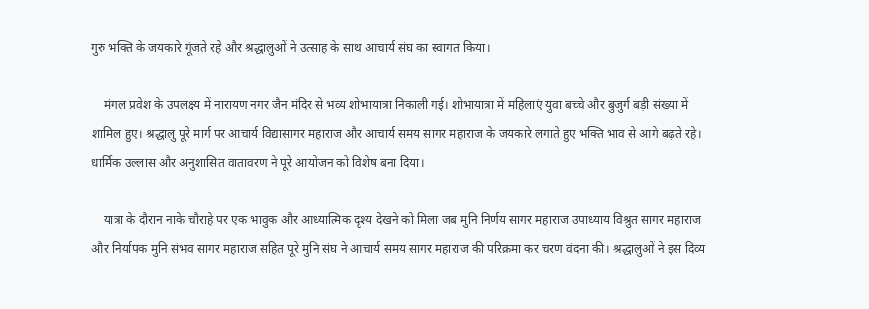गुरु भक्ति के जयकारे गूंजते रहे और श्रद्धालुओं ने उत्साह के साथ आचार्य संघ का स्वागत किया।

    मंगल प्रवेश के उपलक्ष्य में नारायण नगर जैन मंदिर से भव्य शोभायात्रा निकाली गई। शोभायात्रा में महिलाएं युवा बच्चे और बुजुर्ग बड़ी संख्या में शामिल हुए। श्रद्धालु पूरे मार्ग पर आचार्य विद्यासागर महाराज और आचार्य समय सागर महाराज के जयकारे लगाते हुए भक्ति भाव से आगे बढ़ते रहे। धार्मिक उल्लास और अनुशासित वातावरण ने पूरे आयोजन को विशेष बना दिया।

    यात्रा के दौरान नाके चौराहे पर एक भावुक और आध्यात्मिक दृश्य देखने को मिला जब मुनि निर्णय सागर महाराज उपाध्याय विश्रुत सागर महाराज और निर्यापक मुनि संभव सागर महाराज सहित पूरे मुनि संघ ने आचार्य समय सागर महाराज की परिक्रमा कर चरण वंदना की। श्रद्धालुओं ने इस दिव्य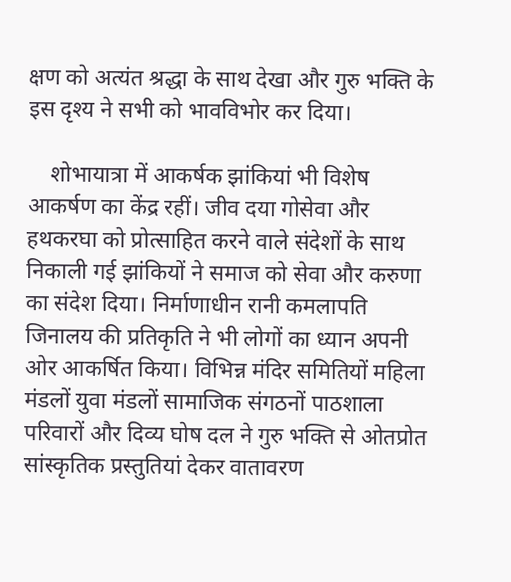क्षण को अत्यंत श्रद्धा के साथ देखा और गुरु भक्ति के इस दृश्य ने सभी को भावविभोर कर दिया।

    शोभायात्रा में आकर्षक झांकियां भी विशेष आकर्षण का केंद्र रहीं। जीव दया गोसेवा और हथकरघा को प्रोत्साहित करने वाले संदेशों के साथ निकाली गई झांकियों ने समाज को सेवा और करुणा का संदेश दिया। निर्माणाधीन रानी कमलापति जिनालय की प्रतिकृति ने भी लोगों का ध्यान अपनी ओर आकर्षित किया। विभिन्न मंदिर समितियों महिला मंडलों युवा मंडलों सामाजिक संगठनों पाठशाला परिवारों और दिव्य घोष दल ने गुरु भक्ति से ओतप्रोत सांस्कृतिक प्रस्तुतियां देकर वातावरण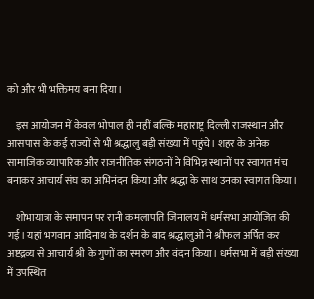को और भी भक्तिमय बना दिया।

    इस आयोजन में केवल भोपाल ही नहीं बल्कि महाराष्ट्र दिल्ली राजस्थान और आसपास के कई राज्यों से भी श्रद्धालु बड़ी संख्या में पहुंचे। शहर के अनेक सामाजिक व्यापारिक और राजनीतिक संगठनों ने विभिन्न स्थानों पर स्वागत मंच बनाकर आचार्य संघ का अभिनंदन किया और श्रद्धा के साथ उनका स्वागत किया।

    शोभायात्रा के समापन पर रानी कमलापति जिनालय में धर्मसभा आयोजित की गई। यहां भगवान आदिनाथ के दर्शन के बाद श्रद्धालुओं ने श्रीफल अर्पित कर अष्टद्रव्य से आचार्य श्री के गुणों का स्मरण और वंदन किया। धर्मसभा में बड़ी संख्या में उपस्थित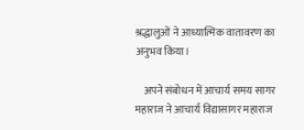श्रद्धालुओं ने आध्यात्मिक वातावरण का अनुभव किया।

    अपने संबोधन में आचार्य समय सागर महाराज ने आचार्य विद्यासागर महाराज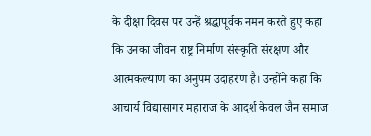के दीक्षा दिवस पर उन्हें श्रद्धापूर्वक नमन करते हुए कहा कि उनका जीवन राष्ट्र निर्माण संस्कृति संरक्षण और आत्मकल्याण का अनुपम उदाहरण है। उन्होंने कहा कि आचार्य विद्यासागर महाराज के आदर्श केवल जैन समाज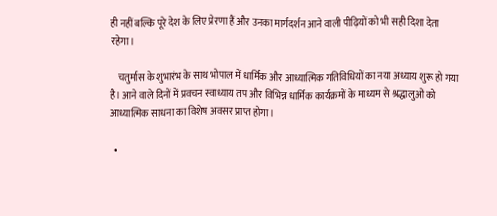ही नहीं बल्कि पूरे देश के लिए प्रेरणा हैं और उनका मार्गदर्शन आने वाली पीढ़ियों को भी सही दिशा देता रहेगा।

    चतुर्मास के शुभारंभ के साथ भोपाल में धार्मिक और आध्यात्मिक गतिविधियों का नया अध्याय शुरू हो गया है। आने वाले दिनों में प्रवचन स्वाध्याय तप और विभिन्न धार्मिक कार्यक्रमों के माध्यम से श्रद्धालुओं को आध्यात्मिक साधना का विशेष अवसर प्राप्त होगा।

  •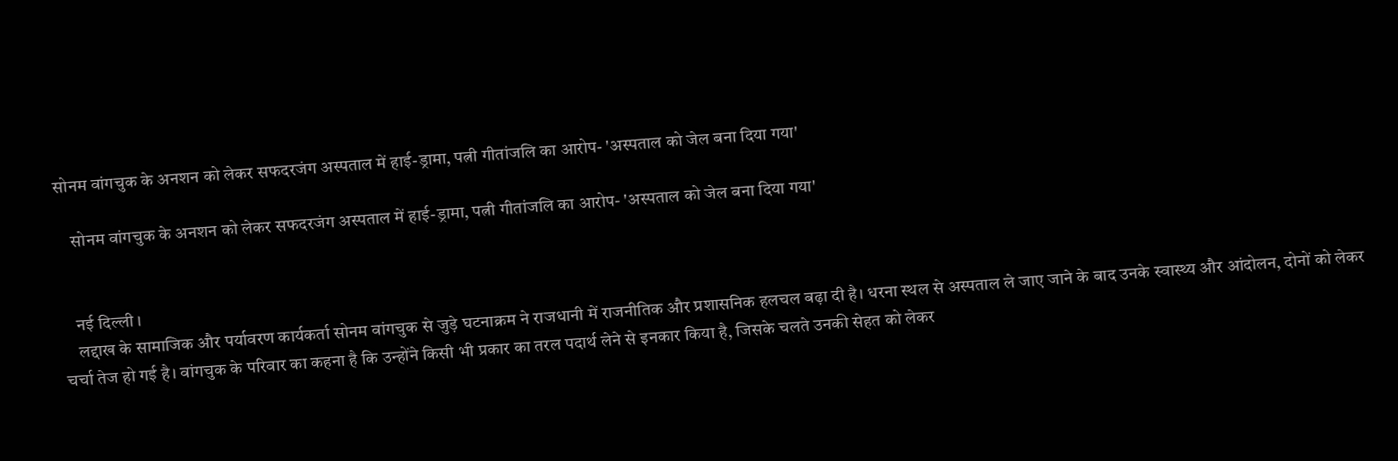सोनम वांगचुक के अनशन को लेकर सफदरजंग अस्पताल में हाई-ड्रामा, पत्नी गीतांजलि का आरोप- 'अस्पताल को जेल बना दिया गया'

    सोनम वांगचुक के अनशन को लेकर सफदरजंग अस्पताल में हाई-ड्रामा, पत्नी गीतांजलि का आरोप- 'अस्पताल को जेल बना दिया गया'


    नई दिल्ली ।
    लद्दाख के सामाजिक और पर्यावरण कार्यकर्ता सोनम वांगचुक से जुड़े घटनाक्रम ने राजधानी में राजनीतिक और प्रशासनिक हलचल बढ़ा दी है। धरना स्थल से अस्पताल ले जाए जाने के बाद उनके स्वास्थ्य और आंदोलन, दोनों को लेकर चर्चा तेज हो गई है। वांगचुक के परिवार का कहना है कि उन्होंने किसी भी प्रकार का तरल पदार्थ लेने से इनकार किया है, जिसके चलते उनकी सेहत को लेकर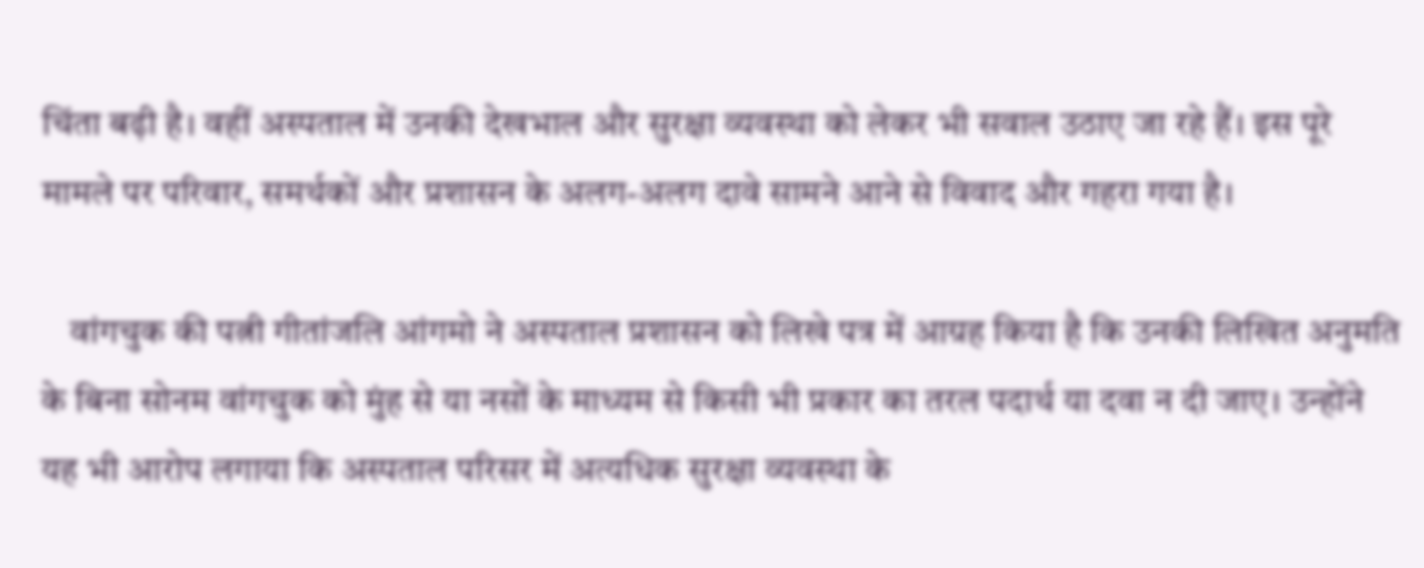चिंता बढ़ी है। वहीं अस्पताल में उनकी देखभाल और सुरक्षा व्यवस्था को लेकर भी सवाल उठाए जा रहे हैं। इस पूरे मामले पर परिवार, समर्थकों और प्रशासन के अलग-अलग दावे सामने आने से विवाद और गहरा गया है।

    वांगचुक की पत्नी गीतांजलि आंगमो ने अस्पताल प्रशासन को लिखे पत्र में आग्रह किया है कि उनकी लिखित अनुमति के बिना सोनम वांगचुक को मुंह से या नसों के माध्यम से किसी भी प्रकार का तरल पदार्थ या दवा न दी जाए। उन्होंने यह भी आरोप लगाया कि अस्पताल परिसर में अत्यधिक सुरक्षा व्यवस्था के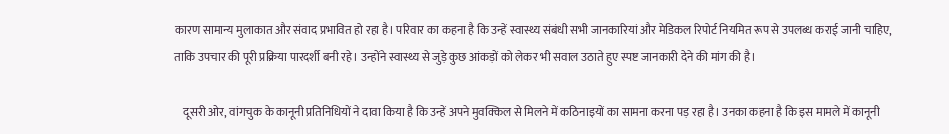कारण सामान्य मुलाकात और संवाद प्रभावित हो रहा है। परिवार का कहना है कि उन्हें स्वास्थ्य संबंधी सभी जानकारियां और मेडिकल रिपोर्ट नियमित रूप से उपलब्ध कराई जानी चाहिए, ताकि उपचार की पूरी प्रक्रिया पारदर्शी बनी रहे। उन्होंने स्वास्थ्य से जुड़े कुछ आंकड़ों को लेकर भी सवाल उठाते हुए स्पष्ट जानकारी देने की मांग की है।

    दूसरी ओर, वांगचुक के कानूनी प्रतिनिधियों ने दावा किया है कि उन्हें अपने मुवक्किल से मिलने में कठिनाइयों का सामना करना पड़ रहा है। उनका कहना है कि इस मामले में कानूनी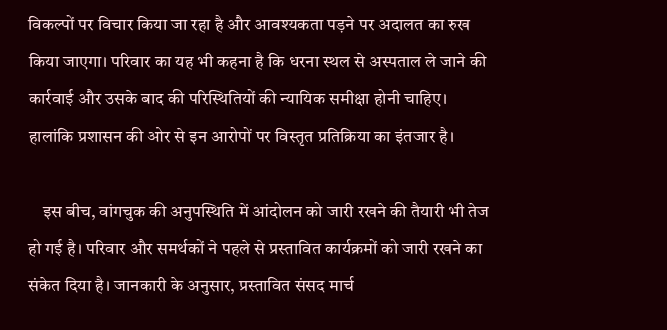विकल्पों पर विचार किया जा रहा है और आवश्यकता पड़ने पर अदालत का रुख किया जाएगा। परिवार का यह भी कहना है कि धरना स्थल से अस्पताल ले जाने की कार्रवाई और उसके बाद की परिस्थितियों की न्यायिक समीक्षा होनी चाहिए। हालांकि प्रशासन की ओर से इन आरोपों पर विस्तृत प्रतिक्रिया का इंतजार है।

    इस बीच, वांगचुक की अनुपस्थिति में आंदोलन को जारी रखने की तैयारी भी तेज हो गई है। परिवार और समर्थकों ने पहले से प्रस्तावित कार्यक्रमों को जारी रखने का संकेत दिया है। जानकारी के अनुसार, प्रस्तावित संसद मार्च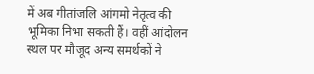में अब गीतांजलि आंगमो नेतृत्व की भूमिका निभा सकती हैं। वहीं आंदोलन स्थल पर मौजूद अन्य समर्थकों ने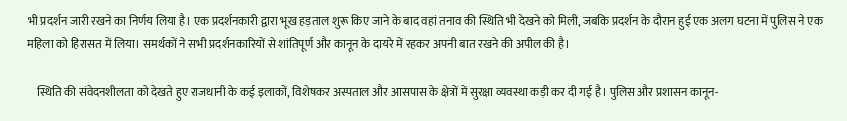भी प्रदर्शन जारी रखने का निर्णय लिया है। एक प्रदर्शनकारी द्वारा भूख हड़ताल शुरू किए जाने के बाद वहां तनाव की स्थिति भी देखने को मिली, जबकि प्रदर्शन के दौरान हुई एक अलग घटना में पुलिस ने एक महिला को हिरासत में लिया। समर्थकों ने सभी प्रदर्शनकारियों से शांतिपूर्ण और कानून के दायरे में रहकर अपनी बात रखने की अपील की है।

    स्थिति की संवेदनशीलता को देखते हुए राजधानी के कई इलाकों, विशेषकर अस्पताल और आसपास के क्षेत्रों में सुरक्षा व्यवस्था कड़ी कर दी गई है। पुलिस और प्रशासन कानून-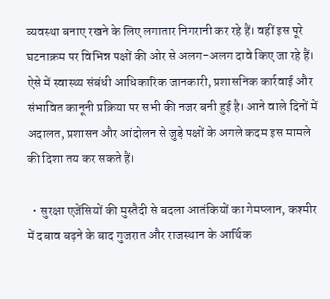व्यवस्था बनाए रखने के लिए लगातार निगरानी कर रहे हैं। वहीं इस पूरे घटनाक्रम पर विभिन्न पक्षों की ओर से अलग-अलग दावे किए जा रहे हैं। ऐसे में स्वास्थ्य संबंधी आधिकारिक जानकारी, प्रशासनिक कार्रवाई और संभावित कानूनी प्रक्रिया पर सभी की नजर बनी हुई है। आने वाले दिनों में अदालत, प्रशासन और आंदोलन से जुड़े पक्षों के अगले कदम इस मामले की दिशा तय कर सकते हैं।

  • सुरक्षा एजेंसियों की मुस्तैदी से बदला आतंकियों का गेमप्लान, कश्मीर में दबाव बढ़ने के बाद गुजरात और राजस्थान के आर्थिक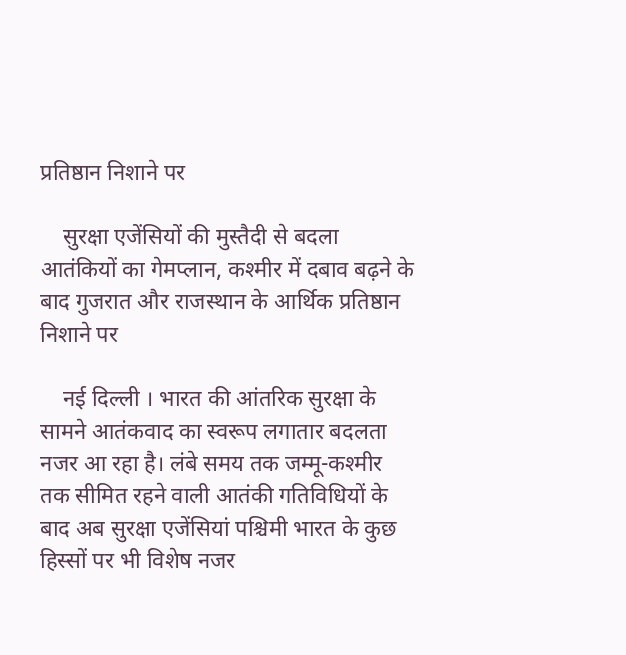प्रतिष्ठान निशाने पर

    सुरक्षा एजेंसियों की मुस्तैदी से बदला आतंकियों का गेमप्लान, कश्मीर में दबाव बढ़ने के बाद गुजरात और राजस्थान के आर्थिक प्रतिष्ठान निशाने पर

    नई दिल्ली । भारत की आंतरिक सुरक्षा के सामने आतंकवाद का स्वरूप लगातार बदलता नजर आ रहा है। लंबे समय तक जम्मू-कश्मीर तक सीमित रहने वाली आतंकी गतिविधियों के बाद अब सुरक्षा एजेंसियां पश्चिमी भारत के कुछ हिस्सों पर भी विशेष नजर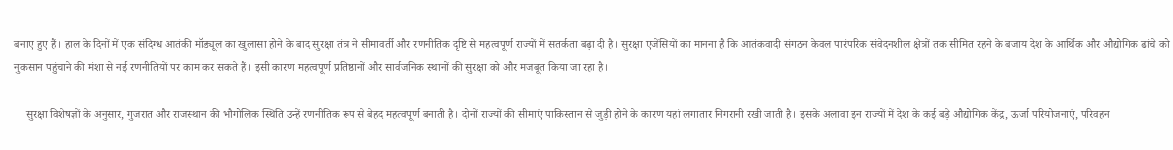बनाए हुए हैं। हाल के दिनों में एक संदिग्ध आतंकी मॉड्यूल का खुलासा होने के बाद सुरक्षा तंत्र ने सीमावर्ती और रणनीतिक दृष्टि से महत्वपूर्ण राज्यों में सतर्कता बढ़ा दी है। सुरक्षा एजेंसियों का मानना है कि आतंकवादी संगठन केवल पारंपरिक संवेदनशील क्षेत्रों तक सीमित रहने के बजाय देश के आर्थिक और औद्योगिक ढांचे को नुकसान पहुंचाने की मंशा से नई रणनीतियों पर काम कर सकते हैं। इसी कारण महत्वपूर्ण प्रतिष्ठानों और सार्वजनिक स्थानों की सुरक्षा को और मजबूत किया जा रहा है।

    सुरक्षा विशेषज्ञों के अनुसार, गुजरात और राजस्थान की भौगोलिक स्थिति उन्हें रणनीतिक रूप से बेहद महत्वपूर्ण बनाती है। दोनों राज्यों की सीमाएं पाकिस्तान से जुड़ी होने के कारण यहां लगातार निगरानी रखी जाती है। इसके अलावा इन राज्यों में देश के कई बड़े औद्योगिक केंद्र, ऊर्जा परियोजनाएं, परिवहन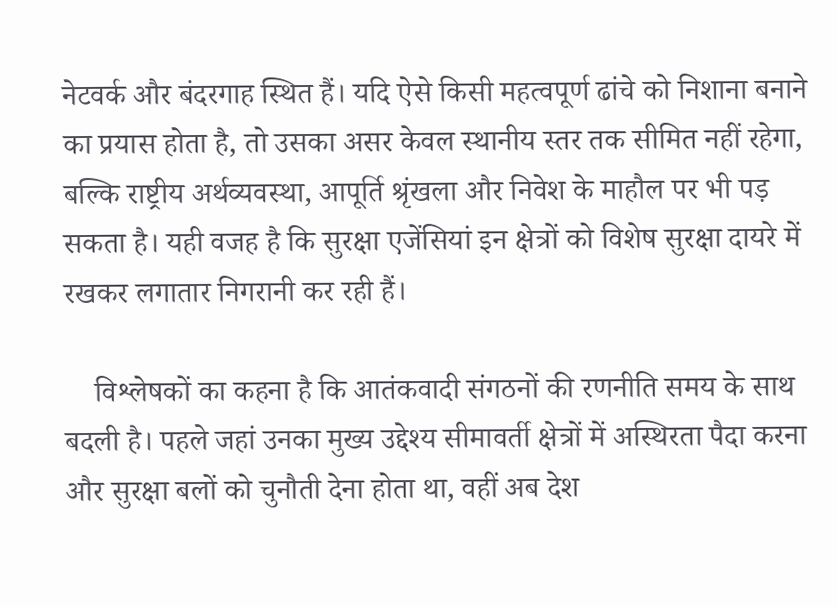नेटवर्क और बंदरगाह स्थित हैं। यदि ऐसे किसी महत्वपूर्ण ढांचे को निशाना बनाने का प्रयास होता है, तो उसका असर केवल स्थानीय स्तर तक सीमित नहीं रहेगा, बल्कि राष्ट्रीय अर्थव्यवस्था, आपूर्ति श्रृंखला और निवेश के माहौल पर भी पड़ सकता है। यही वजह है कि सुरक्षा एजेंसियां इन क्षेत्रों को विशेष सुरक्षा दायरे में रखकर लगातार निगरानी कर रही हैं।

    विश्लेषकों का कहना है कि आतंकवादी संगठनों की रणनीति समय के साथ बदली है। पहले जहां उनका मुख्य उद्देश्य सीमावर्ती क्षेत्रों में अस्थिरता पैदा करना और सुरक्षा बलों को चुनौती देना होता था, वहीं अब देश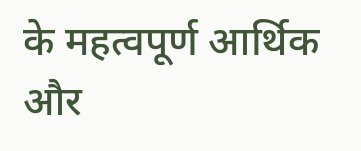के महत्वपूर्ण आर्थिक और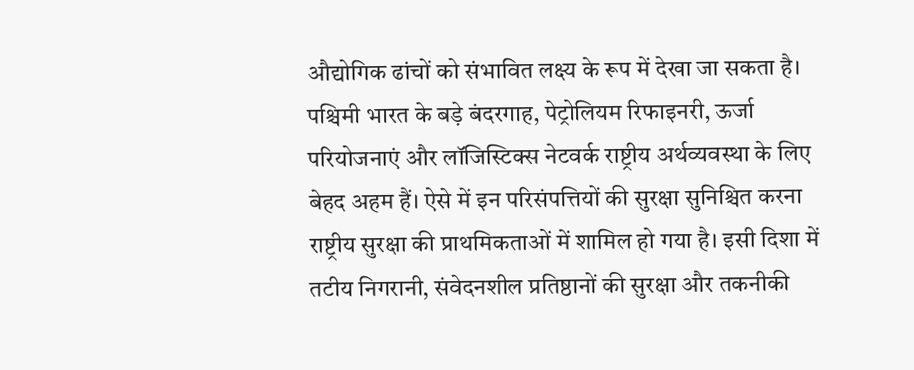औद्योगिक ढांचों को संभावित लक्ष्य के रूप में देखा जा सकता है। पश्चिमी भारत के बड़े बंदरगाह, पेट्रोलियम रिफाइनरी, ऊर्जा परियोजनाएं और लॉजिस्टिक्स नेटवर्क राष्ट्रीय अर्थव्यवस्था के लिए बेहद अहम हैं। ऐसे में इन परिसंपत्तियों की सुरक्षा सुनिश्चित करना राष्ट्रीय सुरक्षा की प्राथमिकताओं में शामिल हो गया है। इसी दिशा में तटीय निगरानी, संवेदनशील प्रतिष्ठानों की सुरक्षा और तकनीकी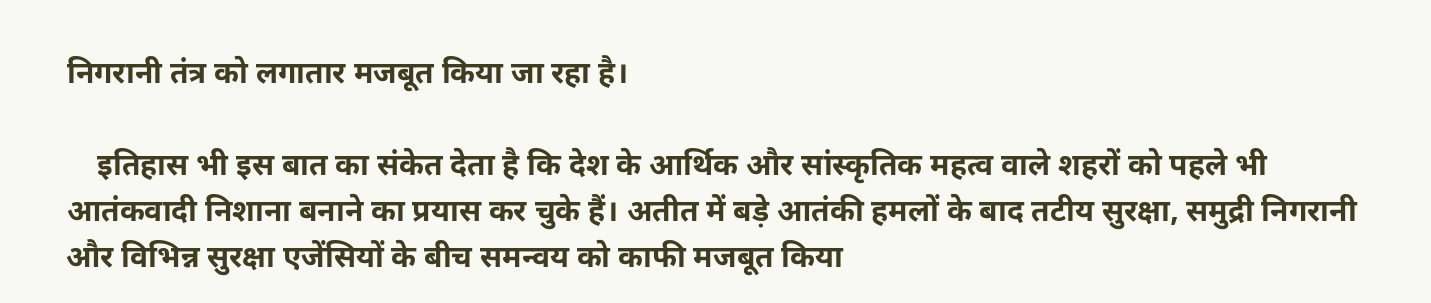निगरानी तंत्र को लगातार मजबूत किया जा रहा है।

    इतिहास भी इस बात का संकेत देता है कि देश के आर्थिक और सांस्कृतिक महत्व वाले शहरों को पहले भी आतंकवादी निशाना बनाने का प्रयास कर चुके हैं। अतीत में बड़े आतंकी हमलों के बाद तटीय सुरक्षा, समुद्री निगरानी और विभिन्न सुरक्षा एजेंसियों के बीच समन्वय को काफी मजबूत किया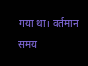गया था। वर्तमान समय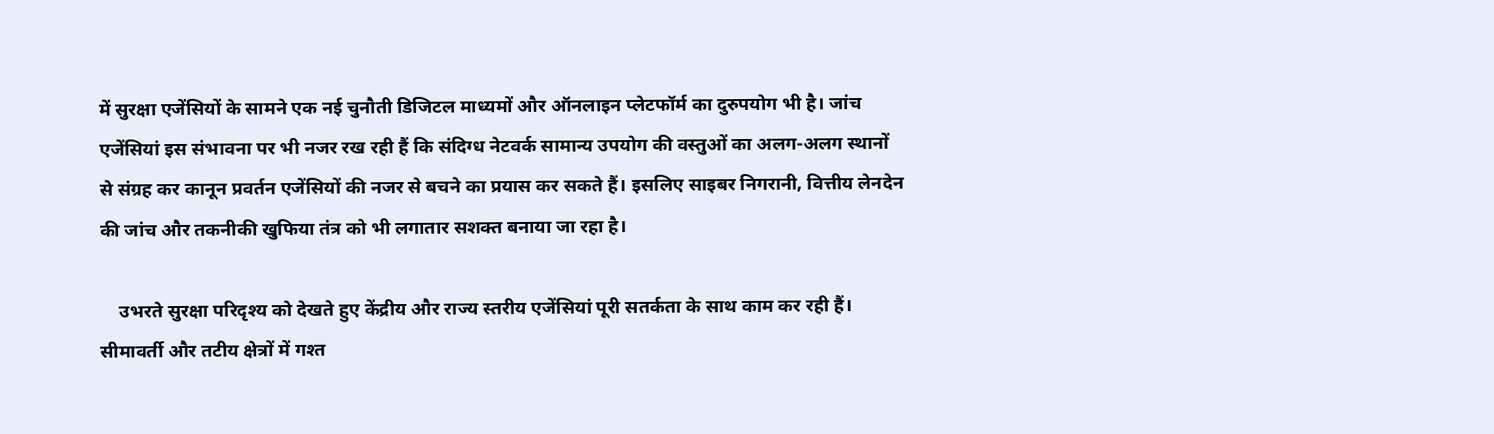में सुरक्षा एजेंसियों के सामने एक नई चुनौती डिजिटल माध्यमों और ऑनलाइन प्लेटफॉर्म का दुरुपयोग भी है। जांच एजेंसियां इस संभावना पर भी नजर रख रही हैं कि संदिग्ध नेटवर्क सामान्य उपयोग की वस्तुओं का अलग-अलग स्थानों से संग्रह कर कानून प्रवर्तन एजेंसियों की नजर से बचने का प्रयास कर सकते हैं। इसलिए साइबर निगरानी, वित्तीय लेनदेन की जांच और तकनीकी खुफिया तंत्र को भी लगातार सशक्त बनाया जा रहा है।

    उभरते सुरक्षा परिदृश्य को देखते हुए केंद्रीय और राज्य स्तरीय एजेंसियां पूरी सतर्कता के साथ काम कर रही हैं। सीमावर्ती और तटीय क्षेत्रों में गश्त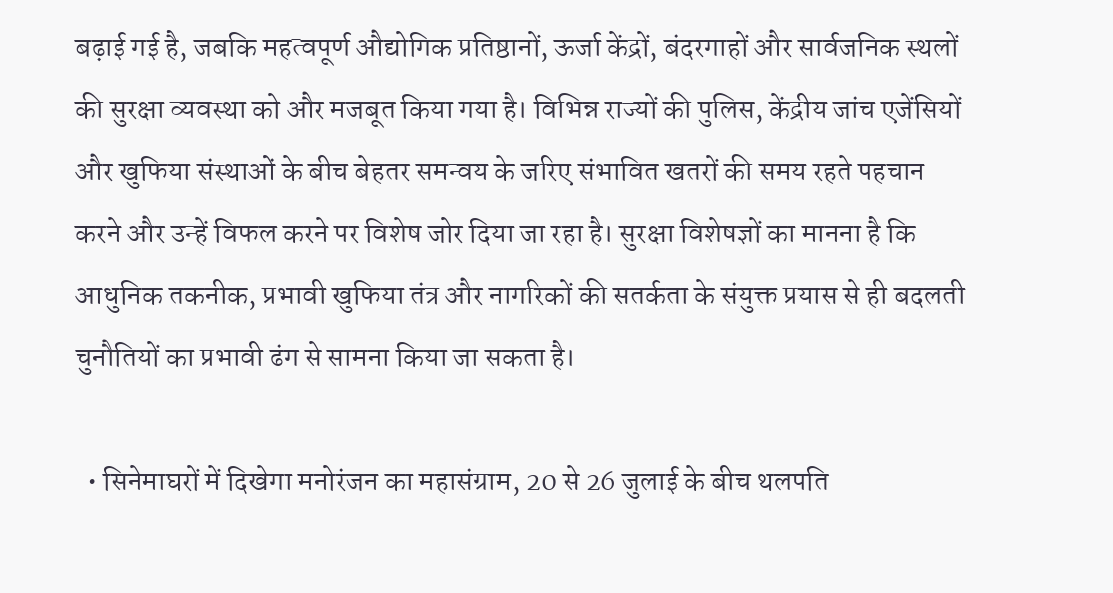बढ़ाई गई है, जबकि महत्वपूर्ण औद्योगिक प्रतिष्ठानों, ऊर्जा केंद्रों, बंदरगाहों और सार्वजनिक स्थलों की सुरक्षा व्यवस्था को और मजबूत किया गया है। विभिन्न राज्यों की पुलिस, केंद्रीय जांच एजेंसियों और खुफिया संस्थाओं के बीच बेहतर समन्वय के जरिए संभावित खतरों की समय रहते पहचान करने और उन्हें विफल करने पर विशेष जोर दिया जा रहा है। सुरक्षा विशेषज्ञों का मानना है कि आधुनिक तकनीक, प्रभावी खुफिया तंत्र और नागरिकों की सतर्कता के संयुक्त प्रयास से ही बदलती चुनौतियों का प्रभावी ढंग से सामना किया जा सकता है।

  • सिनेमाघरों में दिखेगा मनोरंजन का महासंग्राम, 20 से 26 जुलाई के बीच थलपति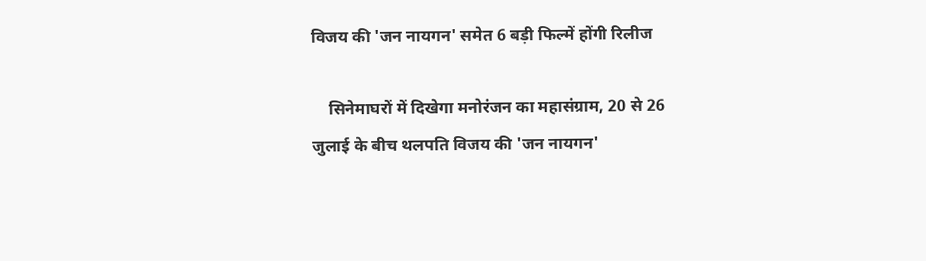विजय की 'जन नायगन' समेत 6 बड़ी फिल्में होंगी रिलीज

    सिनेमाघरों में दिखेगा मनोरंजन का महासंग्राम, 20 से 26 जुलाई के बीच थलपति विजय की 'जन नायगन'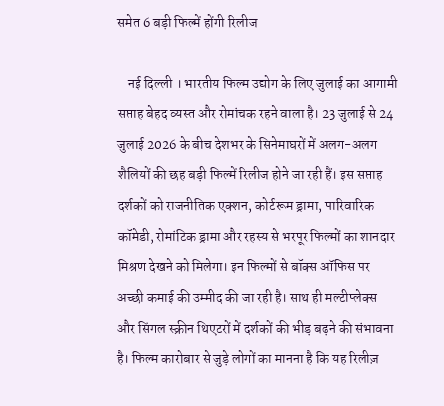समेत 6 बड़ी फिल्में होंगी रिलीज

    नई दिल्ली । भारतीय फिल्म उद्योग के लिए जुलाई का आगामी सप्ताह बेहद व्यस्त और रोमांचक रहने वाला है। 23 जुलाई से 24 जुलाई 2026 के बीच देशभर के सिनेमाघरों में अलग-अलग शैलियों की छह बड़ी फिल्में रिलीज होने जा रही हैं। इस सप्ताह दर्शकों को राजनीतिक एक्शन, कोर्टरूम ड्रामा, पारिवारिक कॉमेडी, रोमांटिक ड्रामा और रहस्य से भरपूर फिल्मों का शानदार मिश्रण देखने को मिलेगा। इन फिल्मों से बॉक्स ऑफिस पर अच्छी कमाई की उम्मीद की जा रही है। साथ ही मल्टीप्लेक्स और सिंगल स्क्रीन थिएटरों में दर्शकों की भीड़ बढ़ने की संभावना है। फिल्म कारोबार से जुड़े लोगों का मानना है कि यह रिलीज़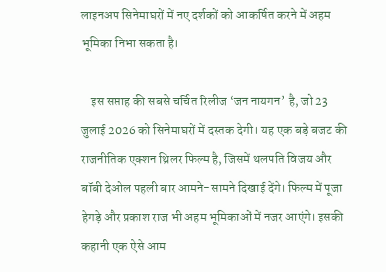लाइनअप सिनेमाघरों में नए दर्शकों को आकर्षित करने में अहम भूमिका निभा सकता है।

    इस सप्ताह की सबसे चर्चित रिलीज ‘जन नायगन’ है, जो 23 जुलाई 2026 को सिनेमाघरों में दस्तक देगी। यह एक बड़े बजट की राजनीतिक एक्शन थ्रिलर फिल्म है, जिसमें थलपति विजय और बॉबी देओल पहली बार आमने-सामने दिखाई देंगे। फिल्म में पूजा हेगड़े और प्रकाश राज भी अहम भूमिकाओं में नजर आएंगे। इसकी कहानी एक ऐसे आम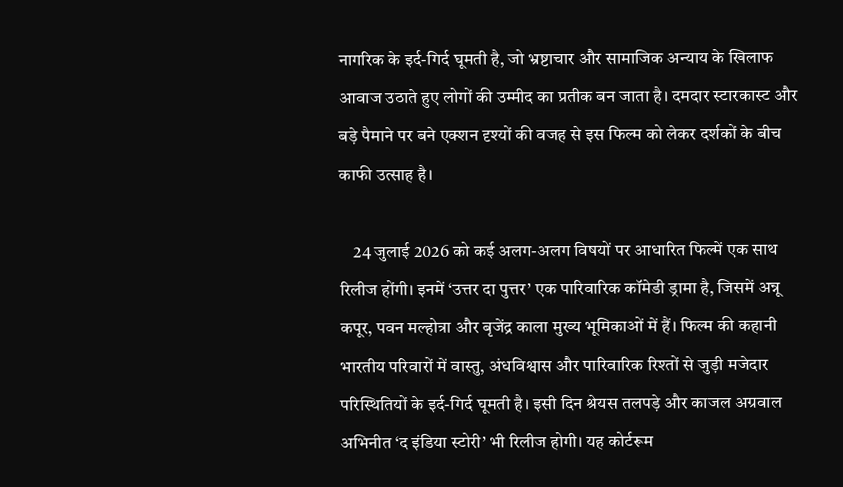नागरिक के इर्द-गिर्द घूमती है, जो भ्रष्टाचार और सामाजिक अन्याय के खिलाफ आवाज उठाते हुए लोगों की उम्मीद का प्रतीक बन जाता है। दमदार स्टारकास्ट और बड़े पैमाने पर बने एक्शन दृश्यों की वजह से इस फिल्म को लेकर दर्शकों के बीच काफी उत्साह है।

    24 जुलाई 2026 को कई अलग-अलग विषयों पर आधारित फिल्में एक साथ रिलीज होंगी। इनमें ‘उत्तर दा पुत्तर’ एक पारिवारिक कॉमेडी ड्रामा है, जिसमें अन्नू कपूर, पवन मल्होत्रा और बृजेंद्र काला मुख्य भूमिकाओं में हैं। फिल्म की कहानी भारतीय परिवारों में वास्तु, अंधविश्वास और पारिवारिक रिश्तों से जुड़ी मजेदार परिस्थितियों के इर्द-गिर्द घूमती है। इसी दिन श्रेयस तलपड़े और काजल अग्रवाल अभिनीत ‘द इंडिया स्टोरी’ भी रिलीज होगी। यह कोर्टरूम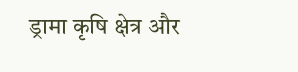ड्रामा कृषि क्षेत्र और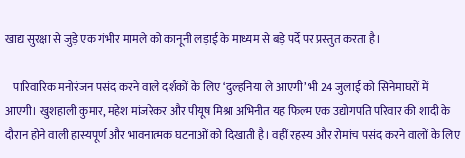खाद्य सुरक्षा से जुड़े एक गंभीर मामले को कानूनी लड़ाई के माध्यम से बड़े पर्दे पर प्रस्तुत करता है।

    पारिवारिक मनोरंजन पसंद करने वाले दर्शकों के लिए ‘दुल्हनिया ले आएगी’ भी 24 जुलाई को सिनेमाघरों में आएगी। खुशहाली कुमार, महेश मांजरेकर और पीयूष मिश्रा अभिनीत यह फिल्म एक उद्योगपति परिवार की शादी के दौरान होने वाली हास्यपूर्ण और भावनात्मक घटनाओं को दिखाती है। वहीं रहस्य और रोमांच पसंद करने वालों के लिए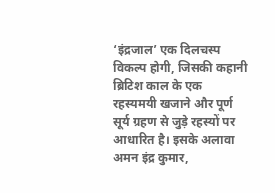‘इंद्रजाल’ एक दिलचस्प विकल्प होगी, जिसकी कहानी ब्रिटिश काल के एक रहस्यमयी खजाने और पूर्ण सूर्य ग्रहण से जुड़े रहस्यों पर आधारित है। इसके अलावा अमन इंद्र कुमार,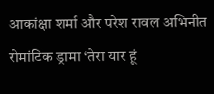आकांक्षा शर्मा और परेश रावल अभिनीत रोमांटिक ड्रामा ‘तेरा यार हूं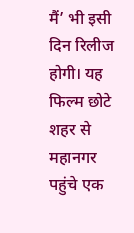मैं’ भी इसी दिन रिलीज होगी। यह फिल्म छोटे शहर से महानगर पहुंचे एक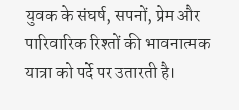युवक के संघर्ष, सपनों, प्रेम और पारिवारिक रिश्तों की भावनात्मक यात्रा को पर्दे पर उतारती है।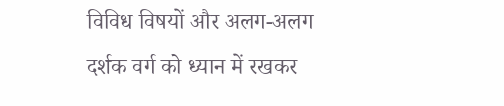विविध विषयों और अलग-अलग दर्शक वर्ग को ध्यान में रखकर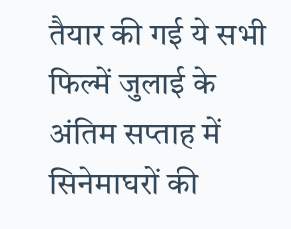तैयार की गई ये सभी फिल्में जुलाई के अंतिम सप्ताह में सिनेमाघरों की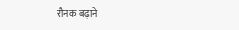रौनक बढ़ाने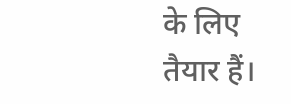के लिए तैयार हैं।